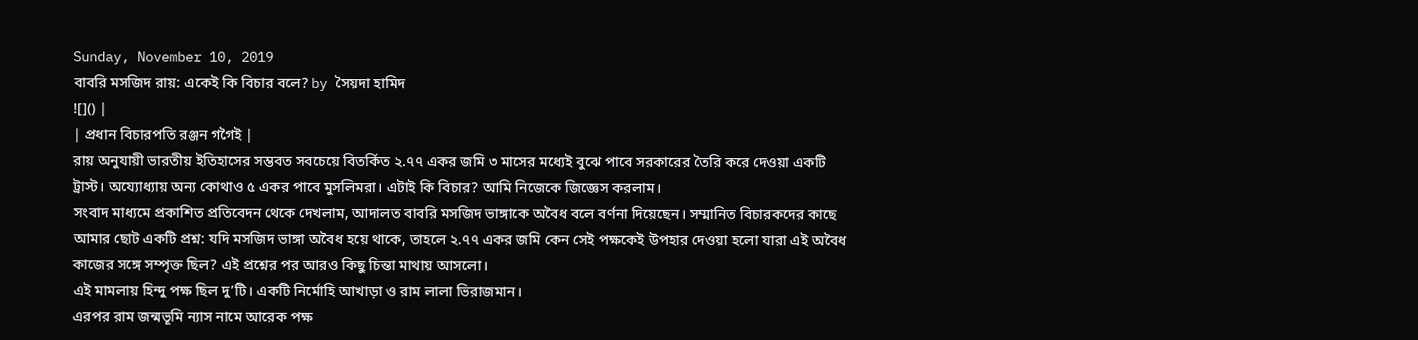Sunday, November 10, 2019
বাবরি মসজিদ রায়: একেই কি বিচার বলে? by সৈয়দা হামিদ
![]() |
| প্রধান বিচারপতি রঞ্জন গগৈই |
রায় অনুযায়ী ভারতীয় ইতিহাসের সম্ভবত সবচেয়ে বিতর্কিত ২.৭৭ একর জমি ৩ মাসের মধ্যেই বুঝে পাবে সরকারের তৈরি করে দেওয়া একটি ট্রাস্ট। অয্যোধ্যায় অন্য কোথাও ৫ একর পাবে মুসলিমরা। এটাই কি বিচার? আমি নিজেকে জিজ্ঞেস করলাম।
সংবাদ মাধ্যমে প্রকাশিত প্রতিবেদন থেকে দেখলাম, আদালত বাবরি মসজিদ ভাঙ্গাকে অবৈধ বলে বর্ণনা দিয়েছেন। সম্মানিত বিচারকদের কাছে আমার ছোট একটি প্রশ্ন: যদি মসজিদ ভাঙ্গা অবৈধ হয়ে থাকে, তাহলে ২.৭৭ একর জমি কেন সেই পক্ষকেই উপহার দেওয়া হলো যারা এই অবৈধ কাজের সঙ্গে সম্পৃক্ত ছিল? এই প্রশ্নের পর আরও কিছু চিন্তা মাথায় আসলো।
এই মামলায় হিন্দু পক্ষ ছিল দু’টি। একটি নির্মোহি আখাড়া ও রাম লালা ভিরাজমান।
এরপর রাম জন্মভূমি ন্যাস নামে আরেক পক্ষ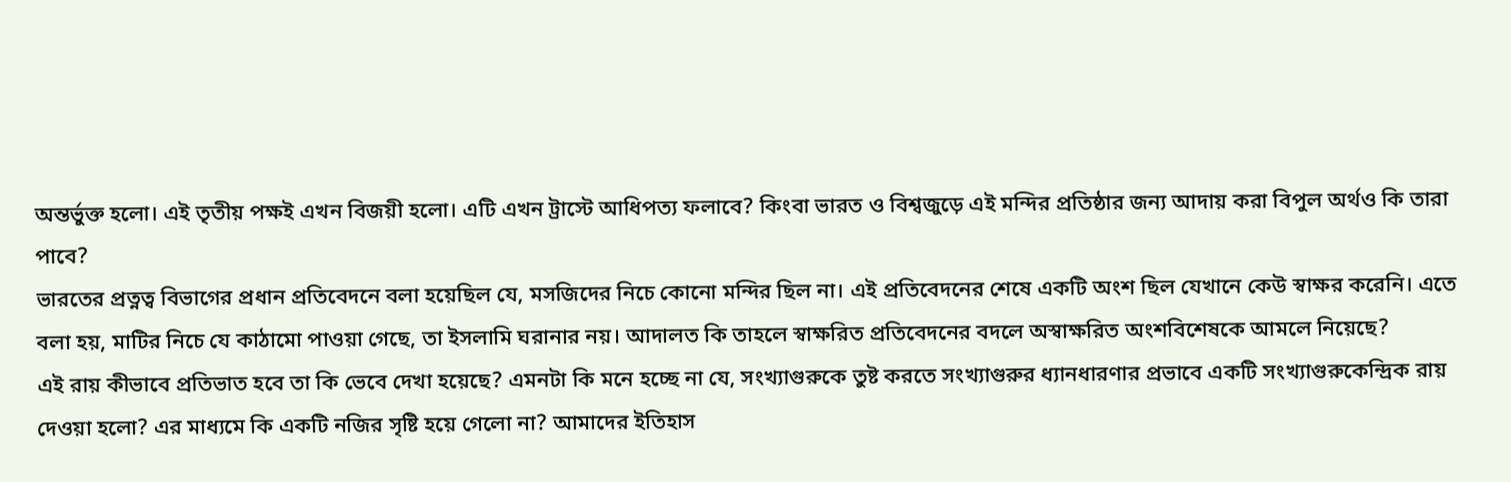অন্তর্ভুক্ত হলো। এই তৃতীয় পক্ষই এখন বিজয়ী হলো। এটি এখন ট্রাস্টে আধিপত্য ফলাবে? কিংবা ভারত ও বিশ্বজুড়ে এই মন্দির প্রতিষ্ঠার জন্য আদায় করা বিপুল অর্থও কি তারা পাবে?
ভারতের প্রত্নত্ব বিভাগের প্রধান প্রতিবেদনে বলা হয়েছিল যে, মসজিদের নিচে কোনো মন্দির ছিল না। এই প্রতিবেদনের শেষে একটি অংশ ছিল যেখানে কেউ স্বাক্ষর করেনি। এতে বলা হয়, মাটির নিচে যে কাঠামো পাওয়া গেছে, তা ইসলামি ঘরানার নয়। আদালত কি তাহলে স্বাক্ষরিত প্রতিবেদনের বদলে অস্বাক্ষরিত অংশবিশেষকে আমলে নিয়েছে?
এই রায় কীভাবে প্রতিভাত হবে তা কি ভেবে দেখা হয়েছে? এমনটা কি মনে হচ্ছে না যে, সংখ্যাগুরুকে তুষ্ট করতে সংখ্যাগুরুর ধ্যানধারণার প্রভাবে একটি সংখ্যাগুরুকেন্দ্রিক রায় দেওয়া হলো? এর মাধ্যমে কি একটি নজির সৃষ্টি হয়ে গেলো না? আমাদের ইতিহাস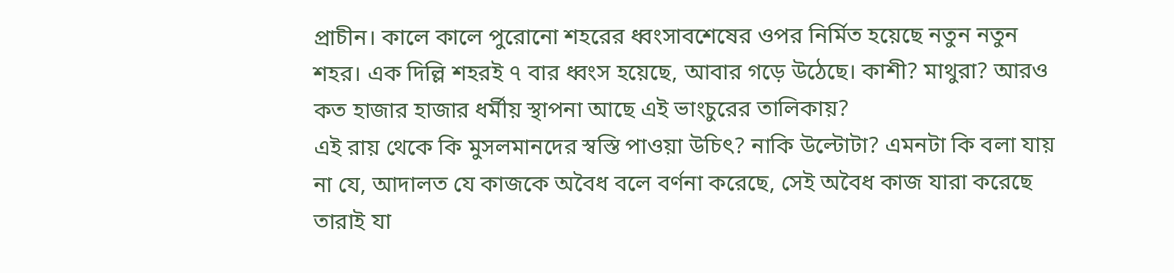প্রাচীন। কালে কালে পুরোনো শহরের ধ্বংসাবশেষের ওপর নির্মিত হয়েছে নতুন নতুন শহর। এক দিল্লি শহরই ৭ বার ধ্বংস হয়েছে, আবার গড়ে উঠেছে। কাশী? মাথুরা? আরও কত হাজার হাজার ধর্মীয় স্থাপনা আছে এই ভাংচুরের তালিকায়?
এই রায় থেকে কি মুসলমানদের স্বস্তি পাওয়া উচিৎ? নাকি উল্টোটা? এমনটা কি বলা যায় না যে, আদালত যে কাজকে অবৈধ বলে বর্ণনা করেছে, সেই অবৈধ কাজ যারা করেছে তারাই যা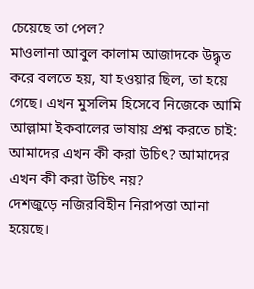চেয়েছে তা পেল?
মাওলানা আবুল কালাম আজাদকে উদ্ধৃত করে বলতে হয়, যা হওয়ার ছিল, তা হয়ে গেছে। এখন মুসলিম হিসেবে নিজেকে আমি আল্লামা ইকবালের ভাষায় প্রশ্ন করতে চাই: আমাদের এখন কী করা উচিৎ? আমাদের এখন কী করা উচিৎ নয়?
দেশজুড়ে নজিরবিহীন নিরাপত্তা আনা হয়েছে।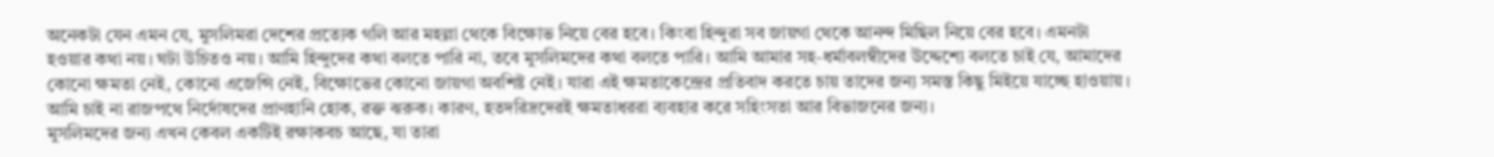অনেকটা যেন এমন যে, মুসলিমরা দেশের প্রত্যেক গলি আর মহল্লা থেকে বিক্ষোভ নিয়ে বের হবে। কিংবা হিন্দুরা সব জায়গা থেকে আনন্দ মিছিল নিয়ে বের হবে। এমনটা হওয়ার কথা নয়। ঘটা উচিতও নয়। আমি হিন্দুদের কথা বলতে পারি না, তবে মুসলিমদের কথা বলতে পারি। আমি আমার সহ-ধর্মাবলম্বীদের উদ্দেশ্যে বলতে চাই যে, আমাদের কোনো ক্ষমতা নেই, কোনো এজেন্সি নেই, বিক্ষোভের কোনো জায়গা অবশিষ্ট নেই। যারা এই ক্ষমতাকেন্দ্রের প্রতিবাদ করতে চায় তাদের জন্য সমস্ত কিছু মিইয়ে যাচ্ছে হাওয়ায়। আমি চাই না রাজপথে নির্দোষদের প্রাণহানি হোক, রক্ত ঝরুক। কারণ, হতদরিদ্রদেরই ক্ষমতাধররা ব্যবহার করে সহিংসতা আর বিভাজনের জন্য।
মুসলিমদের জন্য এখন কেবল একটিই রক্ষাকবচ আছে, যা তারা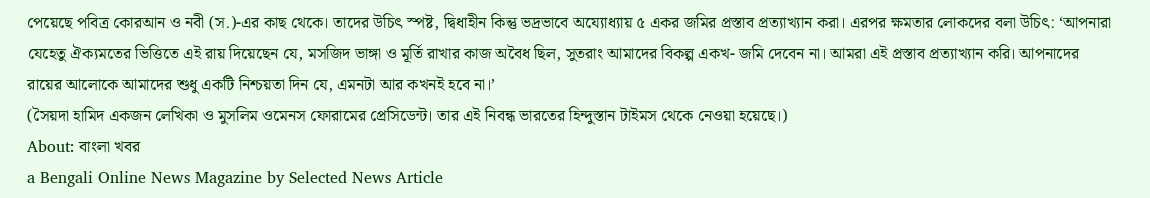পেয়েছে পবিত্র কোরআন ও নবী (স.)-এর কাছ থেকে। তাদের উচিৎ স্পষ্ট, দ্বিধাহীন কিন্তু ভদ্রভাবে অয্যোধ্যায় ৫ একর জমির প্রস্তাব প্রত্যাখ্যান করা। এরপর ক্ষমতার লোকদের বলা উচিৎ: ‘আপনারা যেহেতু ঐক্যমতের ভিত্তিতে এই রায় দিয়েছেন যে, মসজিদ ভাঙ্গা ও মূর্তি রাখার কাজ অবৈধ ছিল, সুতরাং আমাদের বিকল্প একখ- জমি দেবেন না। আমরা এই প্রস্তাব প্রত্যাখ্যান করি। আপনাদের রায়ের আলোকে আমাদের শুধু একটি নিশ্চয়তা দিন যে, এমনটা আর কখনই হবে না।’
(সৈয়দা হামিদ একজন লেখিকা ও মুসলিম ওমেনস ফোরামের প্রেসিডেন্ট। তার এই নিবন্ধ ভারতের হিন্দুস্তান টাইমস থেকে নেওয়া হয়েছে।)
About: বাংলা খবর
a Bengali Online News Magazine by Selected News Article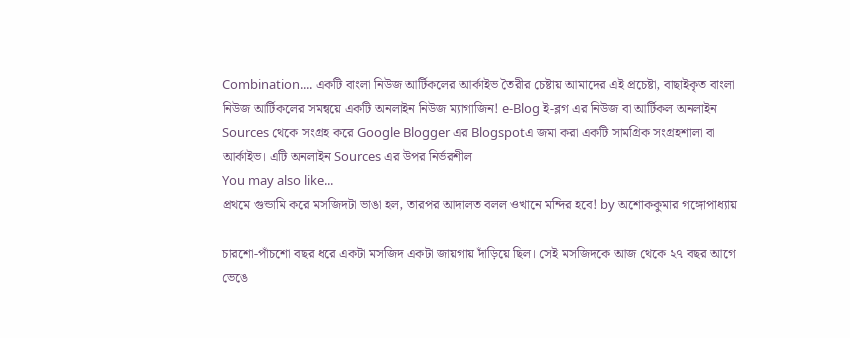Combination.... একটি বাংলা নিউজ আর্টিকলের আর্কাইভ তৈরীর চেষ্টায় আমাদের এই প্রচেষ্টা, বাছাইকৃত বাংলা নিউজ আর্টিকলের সমন্বয়ে একটি অনলাইন নিউজ ম্যাগাজিন! e-Blog ই-ব্লগ এর নিউজ বা আর্টিকল অনলাইন Sources থেকে সংগ্রহ করে Google Blogger এর Blogspotএ জমা করা একটি সামগ্রিক সংগ্রহশালা বা আর্কাইভ। এটি অনলাইন Sources এর উপর নির্ভরশীল
You may also like...
প্রথমে গুন্ডামি করে মসজিদটা ভাঙা হল, তারপর আদালত বলল ওখানে মন্দির হবে! by অশোককুমার গঙ্গোপাধ্যায়

চারশো-পাঁচশো বছর ধরে একটা মসজিদ একটা জায়গায় দাঁড়িয়ে ছিল। সেই মসজিদকে আজ থেকে ২৭ বছর আগে ভেঙে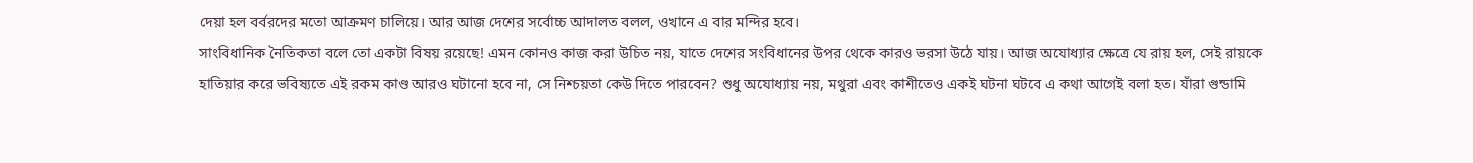দেয়া হল বর্বরদের মতো আক্রমণ চালিয়ে। আর আজ দেশের সর্বোচ্চ আদালত বলল, ওখানে এ বার মন্দির হবে।
সাংবিধানিক নৈতিকতা বলে তো একটা বিষয় রয়েছে! এমন কোনও কাজ করা উচিত নয়, যাতে দেশের সংবিধানের উপর থেকে কারও ভরসা উঠে যায়। আজ অযোধ্যার ক্ষেত্রে যে রায় হল, সেই রায়কে হাতিয়ার করে ভবিষ্যতে এই রকম কাণ্ড আরও ঘটানো হবে না, সে নিশ্চয়তা কেউ দিতে পারবেন? শুধু অযোধ্যায় নয়, মথুরা এবং কাশীতেও একই ঘটনা ঘটবে এ কথা আগেই বলা হত। যাঁরা গুন্ডামি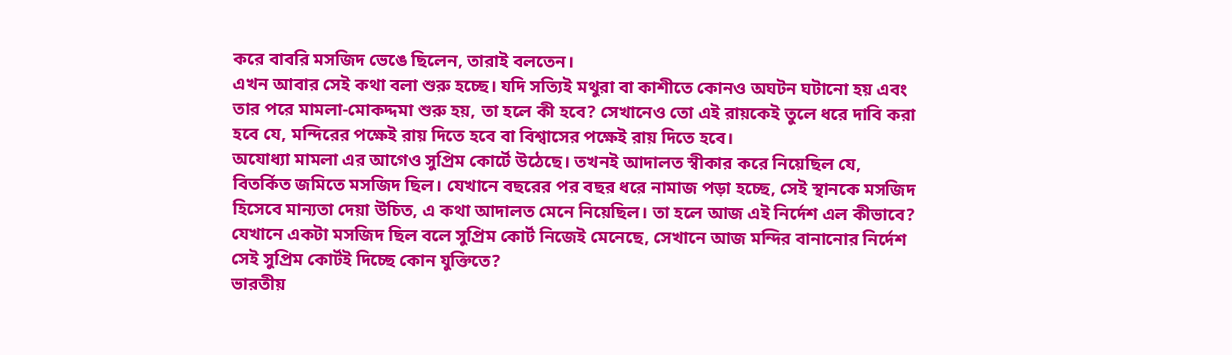করে বাবরি মসজিদ ভেঙে ছিলেন, তারাই বলতেন।
এখন আবার সেই কথা বলা শুরু হচ্ছে। যদি সত্যিই মথুরা বা কাশীতে কোনও অঘটন ঘটানো হয় এবং তার পরে মামলা-মোকদ্দমা শুরু হয়, তা হলে কী হবে? সেখানেও তো এই রায়কেই তুলে ধরে দাবি করা হবে যে, মন্দিরের পক্ষেই রায় দিতে হবে বা বিশ্বাসের পক্ষেই রায় দিতে হবে।
অযোধ্যা মামলা এর আগেও সুপ্রিম কোর্টে উঠেছে। তখনই আদালত স্বীকার করে নিয়েছিল যে, বিতর্কিত জমিতে মসজিদ ছিল। যেখানে বছরের পর বছর ধরে নামাজ পড়া হচ্ছে, সেই স্থানকে মসজিদ হিসেবে মান্যতা দেয়া উচিত, এ কথা আদালত মেনে নিয়েছিল। তা হলে আজ এই নির্দেশ এল কীভাবে? যেখানে একটা মসজিদ ছিল বলে সুপ্রিম কোর্ট নিজেই মেনেছে, সেখানে আজ মন্দির বানানোর নির্দেশ সেই সুপ্রিম কোর্টই দিচ্ছে কোন যুক্তিতে?
ভারতীয়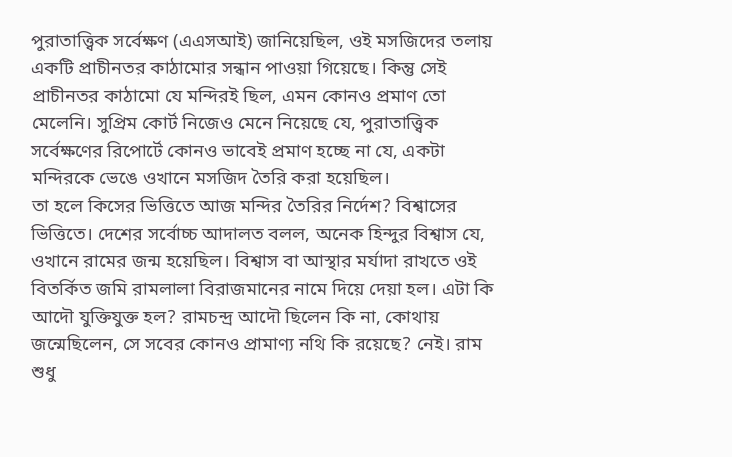পুরাতাত্ত্বিক সর্বেক্ষণ (এএসআই) জানিয়েছিল, ওই মসজিদের তলায় একটি প্রাচীনতর কাঠামোর সন্ধান পাওয়া গিয়েছে। কিন্তু সেই প্রাচীনতর কাঠামো যে মন্দিরই ছিল, এমন কোনও প্রমাণ তো মেলেনি। সুপ্রিম কোর্ট নিজেও মেনে নিয়েছে যে, পুরাতাত্ত্বিক সর্বেক্ষণের রিপোর্টে কোনও ভাবেই প্রমাণ হচ্ছে না যে, একটা মন্দিরকে ভেঙে ওখানে মসজিদ তৈরি করা হয়েছিল।
তা হলে কিসের ভিত্তিতে আজ মন্দির তৈরির নির্দেশ? বিশ্বাসের ভিত্তিতে। দেশের সর্বোচ্চ আদালত বলল, অনেক হিন্দুর বিশ্বাস যে, ওখানে রামের জন্ম হয়েছিল। বিশ্বাস বা আস্থার মর্যাদা রাখতে ওই বিতর্কিত জমি রামলালা বিরাজমানের নামে দিয়ে দেয়া হল। এটা কি আদৌ যুক্তিযুক্ত হল? রামচন্দ্র আদৌ ছিলেন কি না, কোথায় জন্মেছিলেন, সে সবের কোনও প্রামাণ্য নথি কি রয়েছে? নেই। রাম শুধু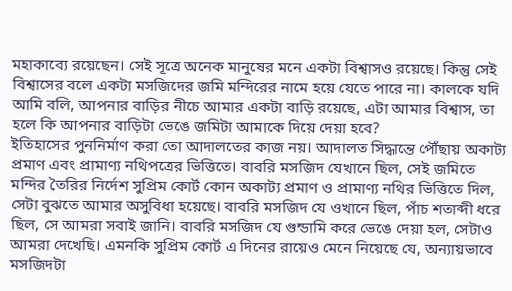মহাকাব্যে রয়েছেন। সেই সূত্রে অনেক মানুষের মনে একটা বিশ্বাসও রয়েছে। কিন্তু সেই বিশ্বাসের বলে একটা মসজিদের জমি মন্দিরের নামে হয়ে যেতে পারে না। কালকে যদি আমি বলি, আপনার বাড়ির নীচে আমার একটা বাড়ি রয়েছে, এটা আমার বিশ্বাস, তা হলে কি আপনার বাড়িটা ভেঙে জমিটা আমাকে দিয়ে দেয়া হবে?
ইতিহাসের পুননির্মাণ করা তো আদালতের কাজ নয়। আদালত সিদ্ধান্তে পৌঁছায় অকাট্য প্রমাণ এবং প্রামাণ্য নথিপত্রের ভিত্তিতে। বাবরি মসজিদ যেখানে ছিল, সেই জমিতে মন্দির তৈরির নির্দেশ সুপ্রিম কোর্ট কোন অকাট্য প্রমাণ ও প্রামাণ্য নথির ভিত্তিতে দিল, সেটা বুঝতে আমার অসুবিধা হয়েছে। বাবরি মসজিদ যে ওখানে ছিল, পাঁচ শতাব্দী ধরে ছিল, সে আমরা সবাই জানি। বাবরি মসজিদ যে গুন্ডামি করে ভেঙে দেয়া হল, সেটাও আমরা দেখেছি। এমনকি সুপ্রিম কোর্ট এ দিনের রায়েও মেনে নিয়েছে যে, অন্যায়ভাবে মসজিদটা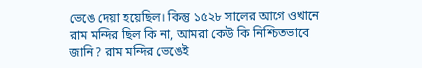ভেঙে দেয়া হয়েছিল। কিন্তু ১৫২৮ সালের আগে ওখানে রাম মন্দির ছিল কি না, আমরা কেউ কি নিশ্চিতভাবে জানি? রাম মন্দির ভেঙেই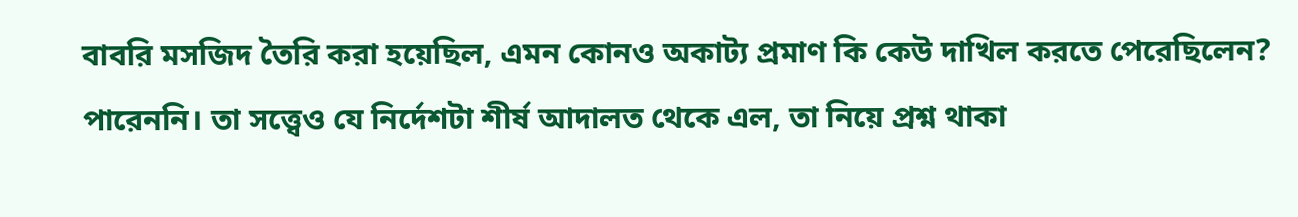বাবরি মসজিদ তৈরি করা হয়েছিল, এমন কোনও অকাট্য প্রমাণ কি কেউ দাখিল করতে পেরেছিলেন? পারেননি। তা সত্ত্বেও যে নির্দেশটা শীর্ষ আদালত থেকে এল, তা নিয়ে প্রশ্ন থাকা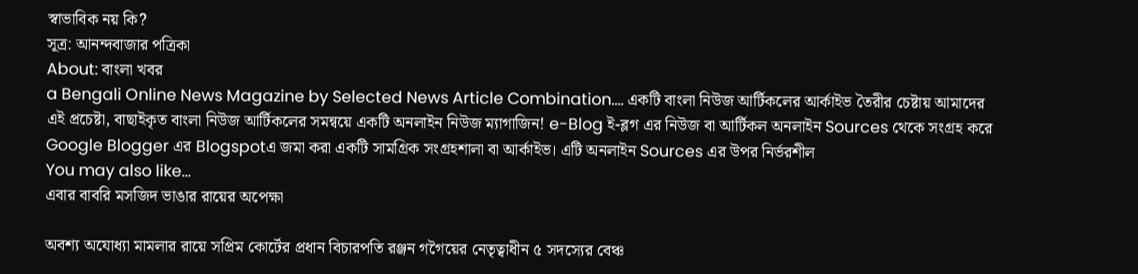স্বাভাবিক নয় কি?
সূত্র: আনন্দবাজার পত্রিকা
About: বাংলা খবর
a Bengali Online News Magazine by Selected News Article Combination.... একটি বাংলা নিউজ আর্টিকলের আর্কাইভ তৈরীর চেষ্টায় আমাদের এই প্রচেষ্টা, বাছাইকৃত বাংলা নিউজ আর্টিকলের সমন্বয়ে একটি অনলাইন নিউজ ম্যাগাজিন! e-Blog ই-ব্লগ এর নিউজ বা আর্টিকল অনলাইন Sources থেকে সংগ্রহ করে Google Blogger এর Blogspotএ জমা করা একটি সামগ্রিক সংগ্রহশালা বা আর্কাইভ। এটি অনলাইন Sources এর উপর নির্ভরশীল
You may also like...
এবার বাবরি মসজিদ ভাঙার রায়ের অপেক্ষা

অবশ্য অযোধ্যা মামলার রায়ে সপ্রিম কোর্টের প্রধান বিচারপতি রঞ্জন গগৈয়ের নেতৃত্বাধীন ৫ সদস্যের বেঞ্চ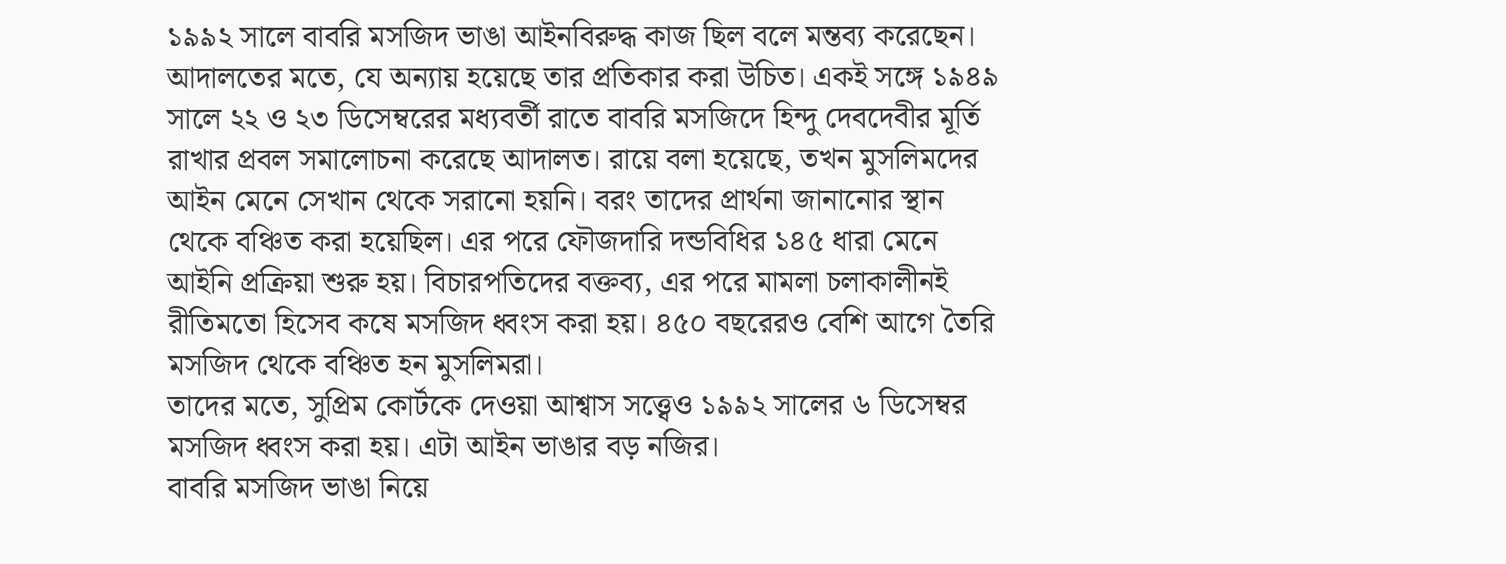১৯৯২ সালে বাবরি মসজিদ ভাঙা আইনবিরুদ্ধ কাজ ছিল বলে মন্তব্য করেছেন। আদালতের মতে, যে অন্যায় হয়েছে তার প্রতিকার করা উচিত। একই সঙ্গে ১৯৪৯ সালে ২২ ও ২৩ ডিসেম্বরের মধ্যবর্তী রাতে বাবরি মসজিদে হিন্দু দেবদেবীর মূর্তি রাখার প্রবল সমালোচনা করেছে আদালত। রায়ে বলা হয়েছে, তখন মুসলিমদের আইন মেনে সেখান থেকে সরানো হয়নি। বরং তাদের প্রার্থনা জানানোর স্থান থেকে বঞ্চিত করা হয়েছিল। এর পরে ফৌজদারি দন্ডবিধির ১৪৫ ধারা মেনে আইনি প্রক্রিয়া শুরু হয়। বিচারপতিদের বক্তব্য, এর পরে মামলা চলাকালীনই রীতিমতো হিসেব কষে মসজিদ ধ্বংস করা হয়। ৪৫০ বছরেরও বেশি আগে তৈরি মসজিদ থেকে বঞ্চিত হন মুসলিমরা।
তাদের মতে, সুপ্রিম কোর্টকে দেওয়া আশ্বাস সত্ত্বেও ১৯৯২ সালের ৬ ডিসেম্বর মসজিদ ধ্বংস করা হয়। এটা আইন ভাঙার বড় নজির।
বাবরি মসজিদ ভাঙা নিয়ে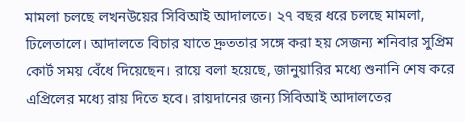মামলা চলছে লখনউয়ের সিবিআই আদালতে। ২৭ বছর ধরে চলছে মামলা, ঢিলেতালে। আদালতে বিচার যাতে দ্রুততার সঙ্গে করা হয় সেজন্য শনিবার সুপ্রিম কোর্ট সময় বেঁধে দিয়েছেন। রায়ে বলা হয়েছে, জানুয়ারির মধ্যে শুনানি শেষ করে এপ্রিলের মধ্যে রায় দিতে হবে। রায়দানের জন্য সিবিআই আদালতের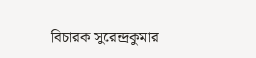বিচারক সুরেন্দ্রকুমার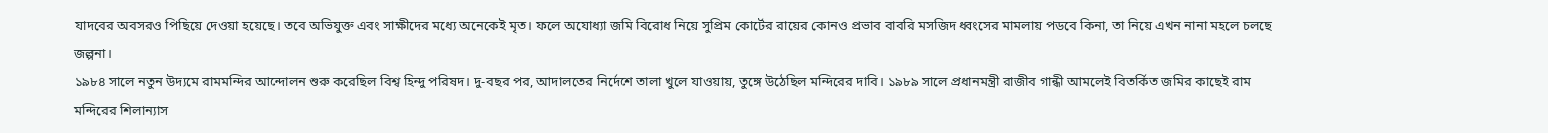যাদবের অবসরও পিছিয়ে দেওয়া হয়েছে। তবে অভিযুক্ত এবং সাক্ষীদের মধ্যে অনেকেই মৃত। ফলে অযোধ্যা জমি বিরোধ নিয়ে সুপ্রিম কোর্টের রায়ের কোনও প্রভাব বাবরি মসজিদ ধ্বংসের মামলায় পডবে কিনা, তা নিয়ে এখন নানা মহলে চলছে জল্পনা।
১৯৮৪ সালে নতুন উদ্যমে রামমন্দির আন্দোলন শুরু করেছিল বিশ্ব হিন্দু পরিষদ। দু-বছর পর, আদালতের নির্দেশে তালা খুলে যাওয়ায়, তুঙ্গে উঠেছিল মন্দিরের দাবি। ১৯৮৯ সালে প্রধানমন্ত্রী রাজীব গান্ধী আমলেই বিতর্কিত জমির কাছেই রাম মন্দিরের শিলান্যাস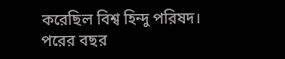করেছিল বিশ্ব হিন্দু পরিষদ। পরের বছর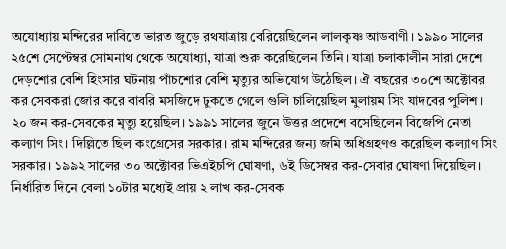অযোধ্যায় মন্দিরের দাবিতে ভারত জুড়ে রথযাত্রায় বেরিয়েছিলেন লালকৃষ্ণ আডবাণী। ১৯৯০ সালের ২৫শে সেপ্টেম্বর সোমনাথ থেকে অযোধ্যা, যাত্রা শুরু করেছিলেন তিনি। যাত্রা চলাকালীন সারা দেশে দেড়শোর বেশি হিংসার ঘটনায় পাঁচশোর বেশি মৃত্যুর অভিযোগ উঠেছিল। ঐ বছরের ৩০শে অক্টোবর কর সেবকরা জোর করে বাবরি মসজিদে ঢুকতে গেলে গুলি চালিয়েছিল মুলায়ম সিং যাদবের পুলিশ। ২০ জন কর-সেবকের মৃত্যু হয়েছিল। ১৯৯১ সালের জুনে উত্তর প্রদেশে বসেছিলেন বিজেপি নেতা কল্যাণ সিং। দিল্লিতে ছিল কংগ্রেসের সরকার। রাম মন্দিরের জন্য জমি অধিগ্রহণও করেছিল কল্যাণ সিং সরকার। ১৯৯২ সালের ৩০ অক্টোবর ভিএইচপি ঘোষণা, ৬ই ডিসেম্বর কর-সেবার ঘোষণা দিয়েছিল। নির্ধারিত দিনে বেলা ১০টার মধ্যেই প্রায় ২ লাখ কর-সেবক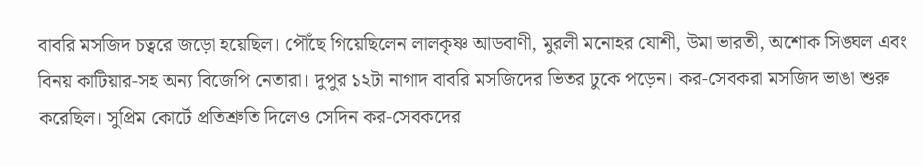বাবরি মসজিদ চত্বরে জড়ো হয়েছিল। পৌঁছে গিয়েছিলেন লালকৃষ্ণ আডবাণী, মুরলী মনোহর যোশী, উমা ভারতী, অশোক সিঙ্ঘল এবং বিনয় কাটিয়ার-সহ অন্য বিজেপি নেতারা। দুপুর ১২টা নাগাদ বাবরি মসজিদের ভিতর ঢুকে পড়েন। কর-সেবকরা মসজিদ ভাঙা শুরু করেছিল। সুপ্রিম কোর্টে প্রতিশ্রুতি দিলেও সেদিন কর-সেবকদের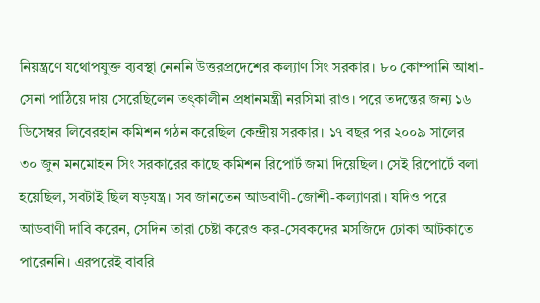নিয়ন্ত্রণে যথোপযুক্ত ব্যবস্থা নেননি উত্তরপ্রদেশের কল্যাণ সিং সরকার। ৮০ কোম্পানি আধা-সেনা পাঠিয়ে দায় সেরেছিলেন তৎ্কালীন প্রধানমন্ত্রী নরসিমা রাও। পরে তদন্তের জন্য ১৬ ডিসেম্বর লিবেরহান কমিশন গঠন করেছিল কেন্দ্রীয় সরকার। ১৭ বছর পর ২০০৯ সালের ৩০ জুন মনমোহন সিং সরকারের কাছে কমিশন রিপোর্ট জমা দিয়েছিল। সেই রিপোর্টে বলা হয়েছিল, সবটাই ছিল ষড়যন্ত্র। সব জানতেন আডবাণী-জোশী-কল্যাণরা। যদিও পরে আডবাণী দাবি করেন, সেদিন তারা চেষ্টা করেও কর-সেবকদের মসজিদে ঢোকা আটকাতে পারেননি। এরপরেই বাবরি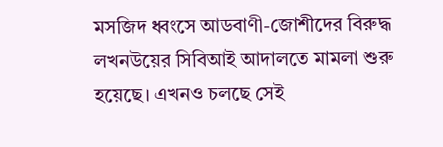মসজিদ ধ্বংসে আডবাণী-জোশীদের বিরুদ্ধ লখনউয়ের সিবিআই আদালতে মামলা শুরু হয়েছে। এখনও চলছে সেই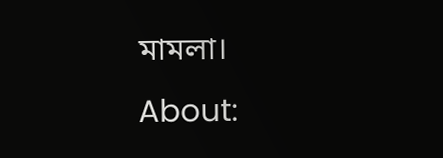মামলা।
About: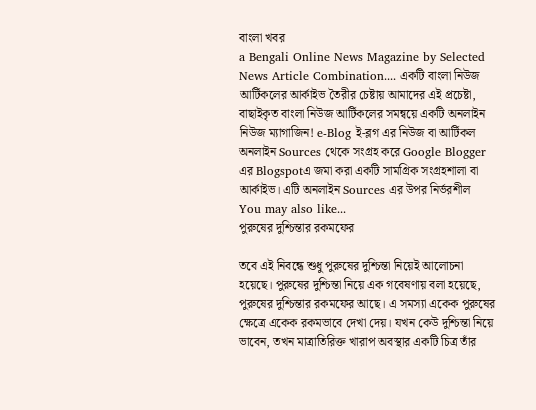বাংলা খবর
a Bengali Online News Magazine by Selected News Article Combination.... একটি বাংলা নিউজ আর্টিকলের আর্কাইভ তৈরীর চেষ্টায় আমাদের এই প্রচেষ্টা, বাছাইকৃত বাংলা নিউজ আর্টিকলের সমন্বয়ে একটি অনলাইন নিউজ ম্যাগাজিন! e-Blog ই-ব্লগ এর নিউজ বা আর্টিকল অনলাইন Sources থেকে সংগ্রহ করে Google Blogger এর Blogspotএ জমা করা একটি সামগ্রিক সংগ্রহশালা বা আর্কাইভ। এটি অনলাইন Sources এর উপর নির্ভরশীল
You may also like...
পুরুষের দুশ্চিন্তার রকমফের

তবে এই নিবন্ধে শুধু পুরুষের দুশ্চিন্তা নিয়েই আলোচনা হয়েছে। পুরুষের দুশ্চিন্তা নিয়ে এক গবেষণায় বলা হয়েছে, পুরুষের দুশ্চিন্তার রকমফের আছে। এ সমস্যা একেক পুরুষের ক্ষেত্রে একেক রকমভাবে দেখা দেয়। যখন কেউ দুশ্চিন্তা নিয়ে ভাবেন, তখন মাত্রাতিরিক্ত খারাপ অবস্থার একটি চিত্র তাঁর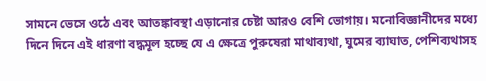সামনে ভেসে ওঠে এবং আতঙ্কাবস্থা এড়ানোর চেষ্টা আরও বেশি ভোগায়। মনোবিজ্ঞানীদের মধ্যে দিনে দিনে এই ধারণা বদ্ধমূল হচ্ছে যে এ ক্ষেত্রে পুরুষেরা মাথাব্যথা, ঘুমের ব্যাঘাত, পেশিব্যথাসহ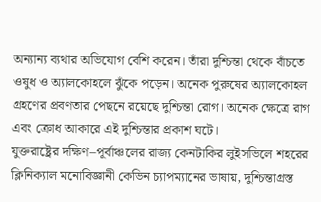অন্যান্য ব্যথার অভিযোগ বেশি করেন। তাঁরা দুশ্চিন্তা থেকে বাঁচতে ওষুধ ও অ্যালকোহলে ঝুঁকে পড়েন। অনেক পুরুষের অ্যালকোহল গ্রহণের প্রবণতার পেছনে রয়েছে দুশ্চিন্তা রোগ। অনেক ক্ষেত্রে রাগ এবং ক্রোধ আকারে এই দুশ্চিন্তার প্রকাশ ঘটে।
যুক্তরাষ্ট্রের দক্ষিণ–পূর্বাঞ্চলের রাজ্য কেনটাকির লুইসভিলে শহরের ক্লিনিক্যাল মনোবিজ্ঞানী কেভিন চ্যাপম্যানের ভাষায়, দুশ্চিন্তাগ্রস্ত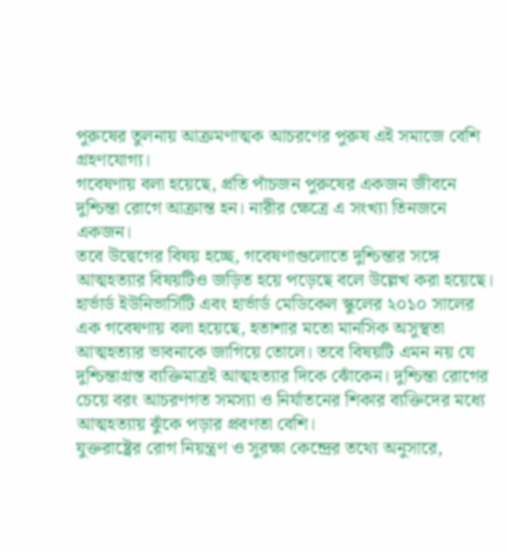পুরুষের তুলনায় আক্রমণাত্মক আচরণের পুরুষ এই সমাজে বেশি গ্রহণযোগ্য।
গবেষণায় বলা হয়েছে, প্রতি পাঁচজন পুরুষের একজন জীবনে দুশ্চিন্তা রোগে আক্রান্ত হন। নারীর ক্ষেত্রে এ সংখ্যা তিনজনে একজন।
তবে উদ্বেগের বিষয় হচ্ছে, গবেষণাগুলোতে দুশ্চিন্তার সঙ্গে আত্মহত্যার বিষয়টিও জড়িত হয়ে পড়েছে বলে উল্লেখ করা হয়েছে। হার্ভার্ড ইউনিভার্সিটি এবং হার্ভার্ড মেডিকেল স্কুলের ২০১০ সালের এক গবেষণায় বলা হয়েছে, হতাশার মতো মানসিক অসুস্থতা আত্মহত্যার ভাবনাকে জাগিয়ে তোলে। তবে বিষয়টি এমন নয় যে দুশ্চিন্তাগ্রস্ত ব্যক্তিমাত্রই আত্মহত্যার দিকে ঝোঁকেন। দুশ্চিন্তা রোগের চেয়ে বরং আচরণগত সমস্যা ও নির্যাতনের শিকার ব্যক্তিদের মধ্যে আত্মহত্যায় ঝুঁকে পড়ার প্রবণতা বেশি।
যুক্তরাষ্ট্রের রোগ নিয়ন্ত্রণ ও সুরক্ষা কেন্দ্রের তথ্যে অনুসারে,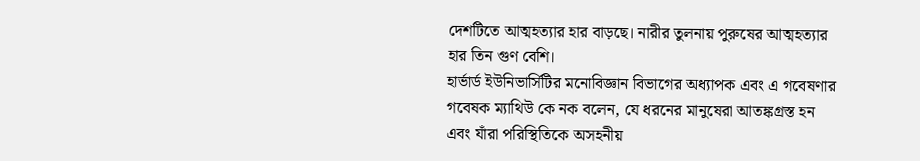দেশটিতে আত্মহত্যার হার বাড়ছে। নারীর তুলনায় পুরুষের আত্মহত্যার হার তিন গুণ বেশি।
হার্ভার্ড ইউনিভার্সিটির মনোবিজ্ঞান বিভাগের অধ্যাপক এবং এ গবেষণার গবেষক ম্যাথিউ কে নক বলেন, যে ধরনের মানুষেরা আতঙ্কগ্রস্ত হন এবং যাঁরা পরিস্থিতিকে অসহনীয়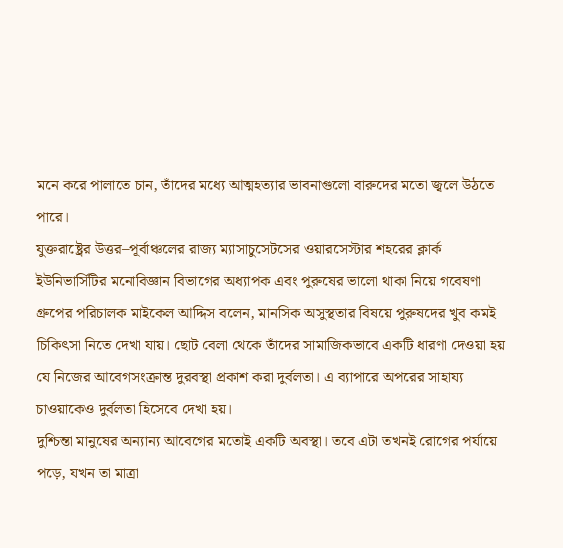মনে করে পালাতে চান, তাঁদের মধ্যে আত্মহত্যার ভাবনাগুলো বারুদের মতো জ্বলে উঠতে পারে।
যুক্তরাষ্ট্রের উত্তর–পূর্বাঞ্চলের রাজ্য ম্যাসাচুসেটসের ওয়ারসেস্টার শহরের ক্লার্ক ইউনিভার্সিটির মনোবিজ্ঞান বিভাগের অধ্যাপক এবং পুরুষের ভালো থাকা নিয়ে গবেষণা গ্রুপের পরিচালক মাইকেল আদ্দিস বলেন, মানসিক অসুস্থতার বিষয়ে পুরুষদের খুব কমই চিকিৎসা নিতে দেখা যায়। ছোট বেলা থেকে তাঁদের সামাজিকভাবে একটি ধারণা দেওয়া হয় যে নিজের আবেগসংক্রান্ত দুরবস্থা প্রকাশ করা দুর্বলতা। এ ব্যাপারে অপরের সাহায্য চাওয়াকেও দুর্বলতা হিসেবে দেখা হয়।
দুশ্চিন্তা মানুষের অন্যান্য আবেগের মতোই একটি অবস্থা। তবে এটা তখনই রোগের পর্যায়ে পড়ে, যখন তা মাত্রা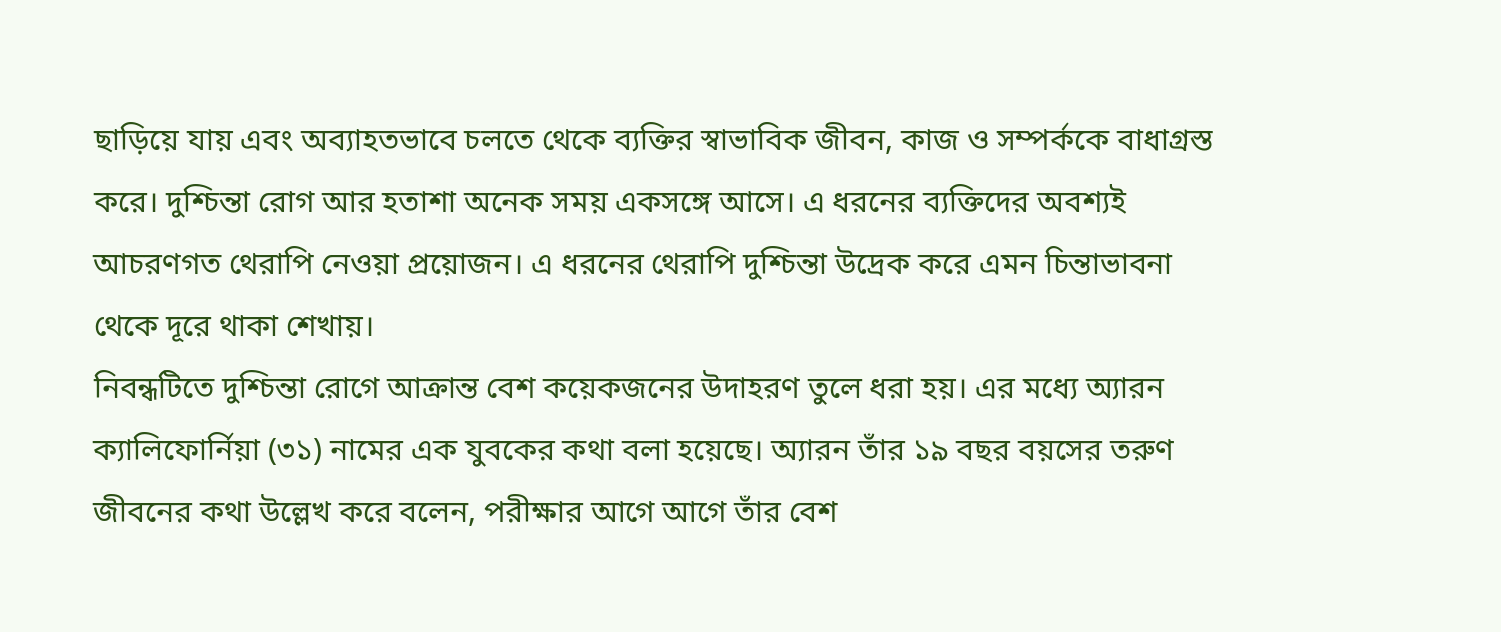ছাড়িয়ে যায় এবং অব্যাহতভাবে চলতে থেকে ব্যক্তির স্বাভাবিক জীবন, কাজ ও সম্পর্ককে বাধাগ্রস্ত করে। দুশ্চিন্তা রোগ আর হতাশা অনেক সময় একসঙ্গে আসে। এ ধরনের ব্যক্তিদের অবশ্যই আচরণগত থেরাপি নেওয়া প্রয়োজন। এ ধরনের থেরাপি দুশ্চিন্তা উদ্রেক করে এমন চিন্তাভাবনা থেকে দূরে থাকা শেখায়।
নিবন্ধটিতে দুশ্চিন্তা রোগে আক্রান্ত বেশ কয়েকজনের উদাহরণ তুলে ধরা হয়। এর মধ্যে অ্যারন ক্যালিফোর্নিয়া (৩১) নামের এক যুবকের কথা বলা হয়েছে। অ্যারন তাঁর ১৯ বছর বয়সের তরুণ জীবনের কথা উল্লেখ করে বলেন, পরীক্ষার আগে আগে তাঁর বেশ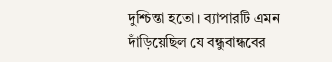দুশ্চিন্তা হতো। ব্যাপারটি এমন দাঁড়িয়েছিল যে বন্ধুবান্ধবের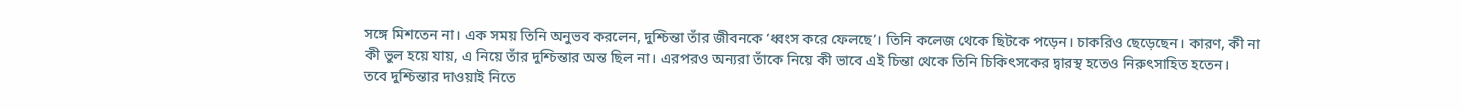সঙ্গে মিশতেন না। এক সময় তিনি অনুভব করলেন, দুশ্চিন্তা তাঁর জীবনকে ‘ধ্বংস করে ফেলছে’। তিনি কলেজ থেকে ছিটকে পড়েন। চাকরিও ছেড়েছেন। কারণ, কী না কী ভুল হয়ে যায়, এ নিয়ে তাঁর দুশ্চিন্তার অন্ত ছিল না। এরপরও অন্যরা তাঁকে নিয়ে কী ভাবে এই চিন্তা থেকে তিনি চিকিৎসকের দ্বারস্থ হতেও নিরুৎসাহিত হতেন।
তবে দুশ্চিন্তার দাওয়াই নিতে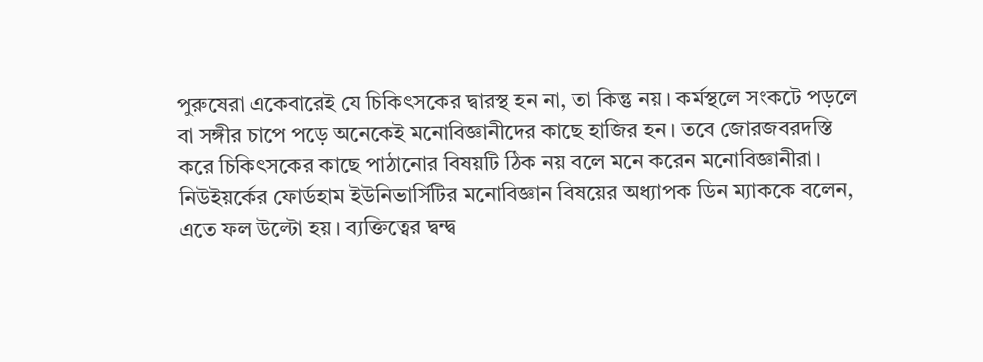পুরুষেরা একেবারেই যে চিকিৎসকের দ্বারস্থ হন না, তা কিন্তু নয়। কর্মস্থলে সংকটে পড়লে বা সঙ্গীর চাপে পড়ে অনেকেই মনোবিজ্ঞানীদের কাছে হাজির হন। তবে জোরজবরদস্তি করে চিকিৎসকের কাছে পাঠানোর বিষয়টি ঠিক নয় বলে মনে করেন মনোবিজ্ঞানীরা। নিউইয়র্কের ফোর্ডহাম ইউনিভার্সিটির মনোবিজ্ঞান বিষয়ের অধ্যাপক ডিন ম্যাককে বলেন, এতে ফল উল্টো হয়। ব্যক্তিত্বের দ্বন্দ্ব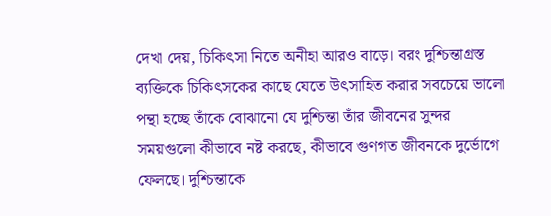দেখা দেয়, চিকিৎসা নিতে অনীহা আরও বাড়ে। বরং দুশ্চিন্তাগ্রস্ত ব্যক্তিকে চিকিৎসকের কাছে যেতে উৎসাহিত করার সবচেয়ে ভালো পন্থা হচ্ছে তাঁকে বোঝানো যে দুশ্চিন্তা তাঁর জীবনের সুন্দর সময়গুলো কীভাবে নষ্ট করছে, কীভাবে গুণগত জীবনকে দুর্ভোগে ফেলছে। দুশ্চিন্তাকে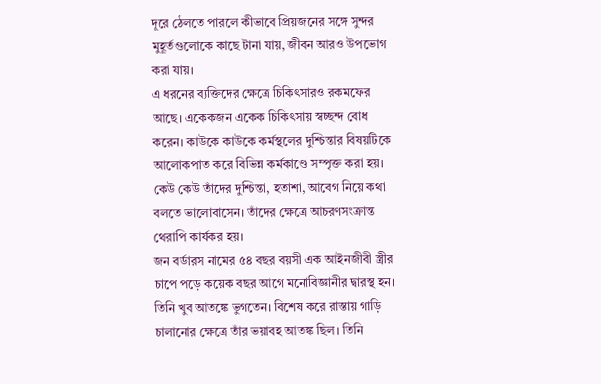দূরে ঠেলতে পারলে কীভাবে প্রিয়জনের সঙ্গে সুন্দর মুহূর্তগুলোকে কাছে টানা যায়, জীবন আরও উপভোগ করা যায়।
এ ধরনের ব্যক্তিদের ক্ষেত্রে চিকিৎসারও রকমফের আছে। একেকজন একেক চিকিৎসায় স্বচ্ছন্দ বোধ করেন। কাউকে কাউকে কর্মস্থলের দুশ্চিন্তার বিষয়টিকে আলোকপাত করে বিভিন্ন কর্মকাণ্ডে সম্পৃক্ত করা হয়। কেউ কেউ তাঁদের দুশ্চিন্তা, হতাশা, আবেগ নিয়ে কথা বলতে ভালোবাসেন। তাঁদের ক্ষেত্রে আচরণসংক্রান্ত থেরাপি কার্যকর হয়।
জন বর্ডারস নামের ৫৪ বছর বয়সী এক আইনজীবী স্ত্রীর চাপে পড়ে কয়েক বছর আগে মনোবিজ্ঞানীর দ্বারস্থ হন। তিনি খুব আতঙ্কে ভুগতেন। বিশেষ করে রাস্তায় গাড়ি চালানোর ক্ষেত্রে তাঁর ভয়াবহ আতঙ্ক ছিল। তিনি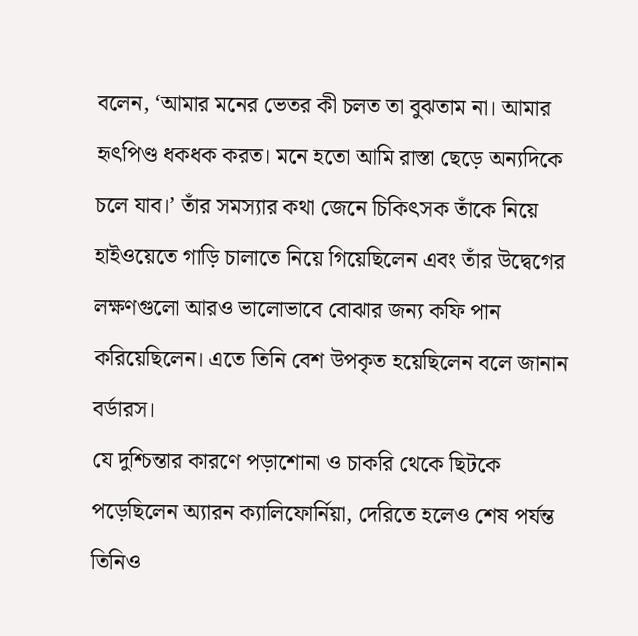বলেন, ‘আমার মনের ভেতর কী চলত তা বুঝতাম না। আমার হৃৎপিণ্ড ধকধক করত। মনে হতো আমি রাস্তা ছেড়ে অন্যদিকে চলে যাব।’ তাঁর সমস্যার কথা জেনে চিকিৎসক তাঁকে নিয়ে হাইওয়েতে গাড়ি চালাতে নিয়ে গিয়েছিলেন এবং তাঁর উদ্বেগের লক্ষণগুলো আরও ভালোভাবে বোঝার জন্য কফি পান করিয়েছিলেন। এতে তিনি বেশ উপকৃত হয়েছিলেন বলে জানান বর্ডারস।
যে দুশ্চিন্তার কারণে পড়াশোনা ও চাকরি থেকে ছিটকে পড়েছিলেন অ্যারন ক্যালিফোর্নিয়া, দেরিতে হলেও শেষ পর্যন্ত তিনিও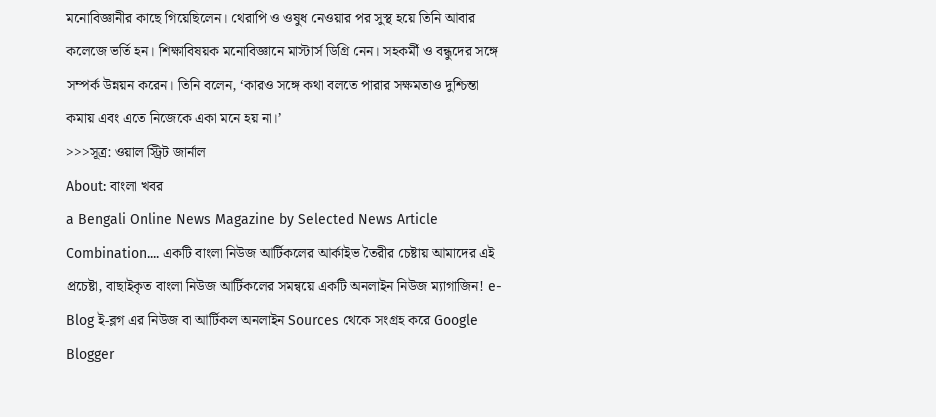মনোবিজ্ঞানীর কাছে গিয়েছিলেন। থেরাপি ও ওষুধ নেওয়ার পর সুস্থ হয়ে তিনি আবার কলেজে ভর্তি হন। শিক্ষাবিষয়ক মনোবিজ্ঞানে মাস্টার্স ডিগ্রি নেন। সহকর্মী ও বন্ধুদের সঙ্গে সম্পর্ক উন্নয়ন করেন। তিনি বলেন, ‘কারও সঙ্গে কথা বলতে পারার সক্ষমতাও দুশ্চিন্তা কমায় এবং এতে নিজেকে একা মনে হয় না।’
>>>সূত্র: ওয়াল স্ট্রিট জার্নাল
About: বাংলা খবর
a Bengali Online News Magazine by Selected News Article Combination.... একটি বাংলা নিউজ আর্টিকলের আর্কাইভ তৈরীর চেষ্টায় আমাদের এই প্রচেষ্টা, বাছাইকৃত বাংলা নিউজ আর্টিকলের সমন্বয়ে একটি অনলাইন নিউজ ম্যাগাজিন! e-Blog ই-ব্লগ এর নিউজ বা আর্টিকল অনলাইন Sources থেকে সংগ্রহ করে Google Blogger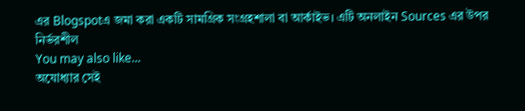এর Blogspotএ জমা করা একটি সামগ্রিক সংগ্রহশালা বা আর্কাইভ। এটি অনলাইন Sources এর উপর নির্ভরশীল
You may also like...
অযোধ্যার সেই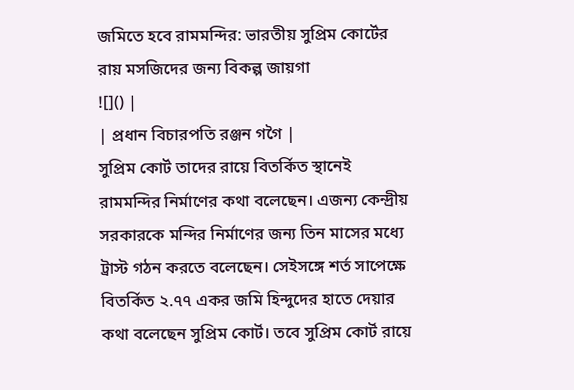জমিতে হবে রামমন্দির: ভারতীয় সুপ্রিম কোর্টের রায় মসজিদের জন্য বিকল্প জায়গা
![]() |
| প্রধান বিচারপতি রঞ্জন গগৈ |
সুপ্রিম কোর্ট তাদের রায়ে বিতর্কিত স্থানেই রামমন্দির নির্মাণের কথা বলেছেন। এজন্য কেন্দ্রীয় সরকারকে মন্দির নির্মাণের জন্য তিন মাসের মধ্যে ট্রাস্ট গঠন করতে বলেছেন। সেইসঙ্গে শর্ত সাপেক্ষে বিতর্কিত ২.৭৭ একর জমি হিন্দুদের হাতে দেয়ার কথা বলেছেন সুপ্রিম কোর্ট। তবে সুপ্রিম কোর্ট রায়ে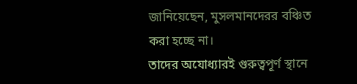জানিয়েছেন, মুসলমানদেরর বঞ্চিত করা হচ্ছে না।
তাদের অযোধ্যারই গুরুত্বপূর্ণ স্থানে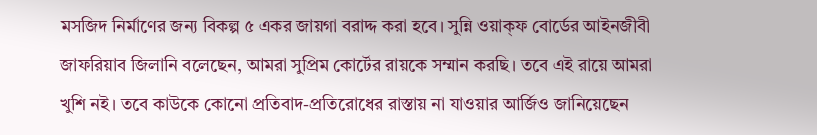মসজিদ নির্মাণের জন্য বিকল্প ৫ একর জায়গা বরাদ্দ করা হবে। সুন্নি ওয়াক্ফ বোর্ডের আইনজীবী জাফরিয়াব জিলানি বলেছেন, আমরা সুপ্রিম কোর্টের রায়কে সম্মান করছি। তবে এই রায়ে আমরা খুশি নই। তবে কাউকে কোনো প্রতিবাদ-প্রতিরোধের রাস্তায় না যাওয়ার আর্জিও জানিয়েছেন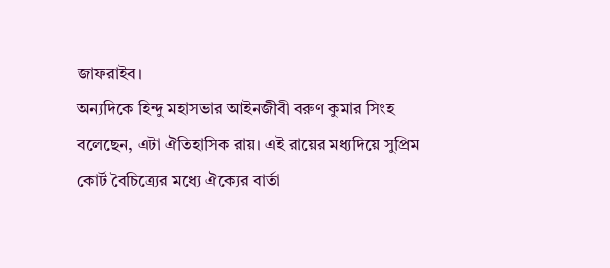জাফরাইব।
অন্যদিকে হিন্দু মহাসভার আইনজীবী বরুণ কুমার সিংহ বলেছেন, এটা ঐতিহাসিক রায়। এই রায়ের মধ্যদিয়ে সুপ্রিম কোর্ট বৈচিত্র্যের মধ্যে ঐক্যের বার্তা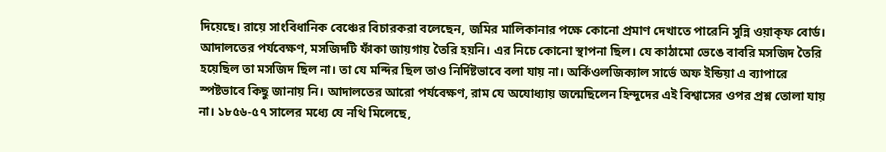দিয়েছে। রায়ে সাংবিধানিক বেঞ্চের বিচারকরা বলেছেন, জমির মালিকানার পক্ষে কোনো প্রমাণ দেখাতে পারেনি সুন্নি ওয়াক্ফ বোর্ড। আদালতের পর্যবেক্ষণ, মসজিদটি ফাঁকা জায়গায় তৈরি হয়নি। এর নিচে কোনো স্থাপনা ছিল। যে কাঠামো ভেঙে বাবরি মসজিদ তৈরি হয়েছিল তা মসজিদ ছিল না। তা যে মন্দির ছিল তাও নির্দিষ্টভাবে বলা যায় না। অর্কিওলজিক্যাল সার্ভে অফ ইন্ডিয়া এ ব্যাপারে স্পষ্টভাবে কিছু জানায় নি। আদালতের আরো পর্যবেক্ষণ, রাম যে অযোধ্যায় জন্মেছিলেন হিন্দুদের এই বিশ্বাসের ওপর প্রশ্ন তোলা যায় না। ১৮৫৬-৫৭ সালের মধ্যে যে নথি মিলেছে,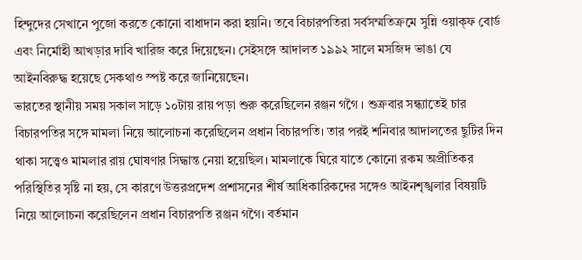হিন্দুদের সেখানে পুজো করতে কোনো বাধাদান করা হয়নি। তবে বিচারপতিরা সর্বসম্মতিক্রমে সুন্নি ওয়াক্ফ বোর্ড এবং নির্মোহী আখড়ার দাবি খারিজ করে দিয়েছেন। সেইসঙ্গে আদালত ১৯৯২ সালে মসজিদ ভাঙা যে আইনবিরুদ্ধ হয়েছে সেকথাও স্পষ্ট করে জানিয়েছেন।
ভারতের স্থানীয় সময় সকাল সাড়ে ১০টায় রায় পড়া শুরু করেছিলেন রঞ্জন গগৈ । শুক্রবার সন্ধ্যাতেই চার বিচারপতির সঙ্গে মামলা নিয়ে আলোচনা করেছিলেন প্রধান বিচারপতি। তার পরই শনিবার আদালতের ছুটির দিন থাকা সত্ত্বেও মামলার রায় ঘোষণার সিদ্ধান্ত নেয়া হয়েছিল। মামলাকে ঘিরে যাতে কোনো রকম অপ্রীতিকর পরিস্থিতির সৃষ্টি না হয়, সে কারণে উত্তরপ্রদেশ প্রশাসনের শীর্ষ আধিকারিকদের সঙ্গেও আইনশৃঙ্খলার বিষয়টি নিয়ে আলোচনা করেছিলেন প্রধান বিচারপতি রঞ্জন গগৈ। বর্তমান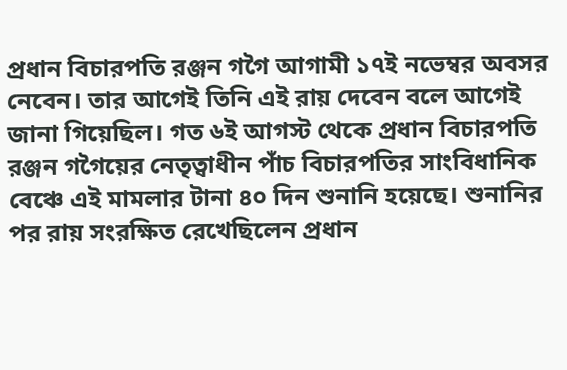প্রধান বিচারপতি রঞ্জন গগৈ আগামী ১৭ই নভেম্বর অবসর নেবেন। তার আগেই তিনি এই রায় দেবেন বলে আগেই জানা গিয়েছিল। গত ৬ই আগস্ট থেকে প্রধান বিচারপতি রঞ্জন গগৈয়ের নেতৃত্বাধীন পাঁচ বিচারপতির সাংবিধানিক বেঞ্চে এই মামলার টানা ৪০ দিন শুনানি হয়েছে। শুনানির পর রায় সংরক্ষিত রেখেছিলেন প্রধান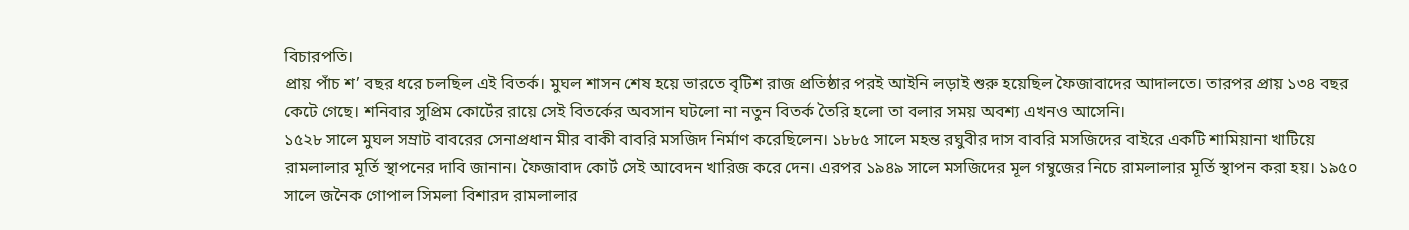বিচারপতি।
প্রায় পাঁচ শ’ বছর ধরে চলছিল এই বিতর্ক। মুঘল শাসন শেষ হয়ে ভারতে বৃটিশ রাজ প্রতিষ্ঠার পরই আইনি লড়াই শুরু হয়েছিল ফৈজাবাদের আদালতে। তারপর প্রায় ১৩৪ বছর কেটে গেছে। শনিবার সুপ্রিম কোর্টের রায়ে সেই বিতর্কের অবসান ঘটলো না নতুন বিতর্ক তৈরি হলো তা বলার সময় অবশ্য এখনও আসেনি।
১৫২৮ সালে মুঘল সম্রাট বাবরের সেনাপ্রধান মীর বাকী বাবরি মসজিদ নির্মাণ করেছিলেন। ১৮৮৫ সালে মহন্ত রঘুবীর দাস বাবরি মসজিদের বাইরে একটি শামিয়ানা খাটিয়ে রামলালার মূর্তি স্থাপনের দাবি জানান। ফৈজাবাদ কোর্ট সেই আবেদন খারিজ করে দেন। এরপর ১৯৪৯ সালে মসজিদের মূল গম্বুজের নিচে রামলালার মূর্তি স্থাপন করা হয়। ১৯৫০ সালে জনৈক গোপাল সিমলা বিশারদ রামলালার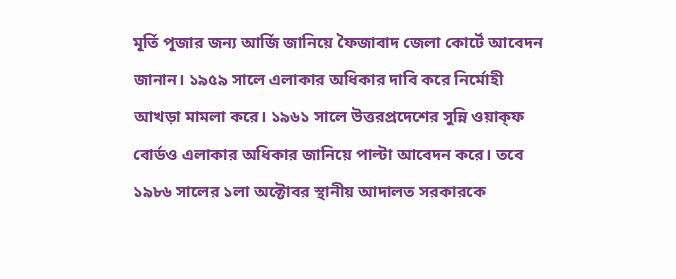মূর্তি পূজার জন্য আর্জি জানিয়ে ফৈজাবাদ জেলা কোর্টে আবেদন জানান। ১৯৫৯ সালে এলাকার অধিকার দাবি করে নির্মোহী আখড়া মামলা করে। ১৯৬১ সালে উত্তরপ্রদেশের সুন্নি ওয়াক্ফ বোর্ডও এলাকার অধিকার জানিয়ে পাল্টা আবেদন করে। তবে ১৯৮৬ সালের ১লা অক্টোবর স্থানীয় আদালত সরকারকে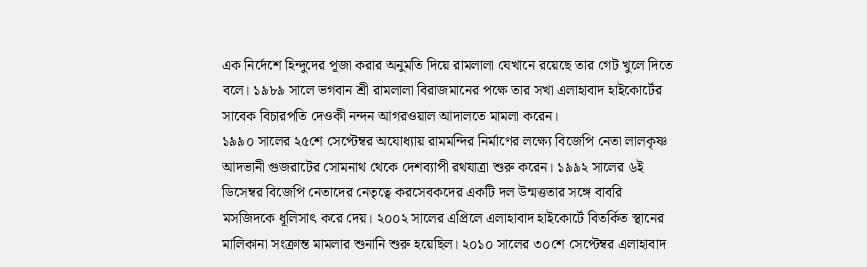এক নির্দেশে হিন্দুদের পূজা করার অনুমতি দিয়ে রামলালা যেখানে রয়েছে তার গেট খুলে দিতে বলে। ১৯৮৯ সালে ভগবান শ্রী রামলালা বিরাজমানের পক্ষে তার সখা এলাহাবাদ হাইকোর্টের সাবেক বিচারপতি দেওকী নন্দন আগরওয়াল আদালতে মামলা করেন।
১৯৯০ সালের ২৫শে সেপ্টেম্বর অযোধ্যায় রামমন্দির নির্মাণের লক্ষ্যে বিজেপি নেতা লালকৃষ্ণ আদভানী গুজরাটের সোমনাথ থেকে দেশব্যাপী রথযাত্রা শুরু করেন। ১৯৯২ সালের ৬ই ডিসেম্বর বিজেপি নেতাদের নেতৃত্বে করসেবকদের একটি দল উন্মত্ততার সঙ্গে বাবরি মসজিদকে ধূলিসাৎ করে দেয়। ২০০২ সালের এপ্রিলে এলাহাবাদ হাইকোর্টে বিতর্কিত স্থানের মালিকানা সংক্রান্ত মামলার শুনানি শুরু হয়েছিল। ২০১০ সালের ৩০শে সেপ্টেম্বর এলাহাবাদ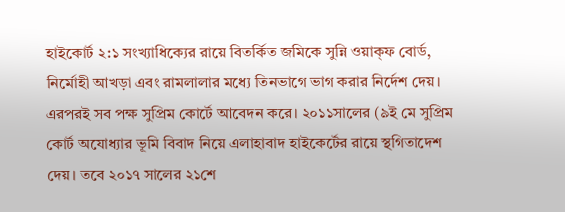হাইকোর্ট ২:১ সংখ্যাধিক্যের রায়ে বিতর্কিত জমিকে সুন্নি ওয়াক্ফ বোর্ড, নির্মোহী আখড়া এবং রামলালার মধ্যে তিনভাগে ভাগ করার নির্দেশ দেয়। এরপরই সব পক্ষ সুপ্রিম কোর্টে আবেদন করে। ২০১১সালের (৯ই মে সুপ্রিম কোর্ট অযোধ্যার ভূমি বিবাদ নিয়ে এলাহাবাদ হাইকের্টের রায়ে স্থগিতাদেশ দেয়। তবে ২০১৭ সালের ২১শে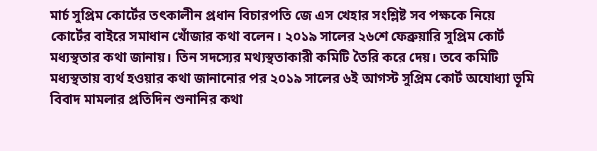মার্চ সুপ্রিম কোর্টের তৎকালীন প্রধান বিচারপতি জে এস খেহার সংশ্লিষ্ট সব পক্ষকে নিয়ে কোর্টের বাইরে সমাধান খোঁজার কথা বলেন। ২০১৯ সালের ২৬শে ফেব্রুয়ারি সুপ্রিম কোর্ট মধ্যস্থতার কথা জানায়। তিন সদস্যের মথ্যস্থতাকারী কমিটি তৈরি করে দেয়। তবে কমিটি মধ্যস্থতায় ব্যর্থ হওয়ার কথা জানানোর পর ২০১৯ সালের ৬ই আগস্ট সুপ্রিম কোর্ট অযোধ্যা ভূমি বিবাদ মামলার প্রতিদিন শুনানির কথা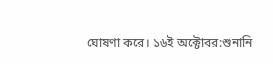ঘোষণা করে। ১৬ই অক্টোবর:শুনানি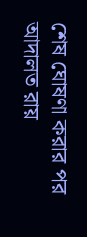শেষ ঘোষণা করার পর আদালত রায়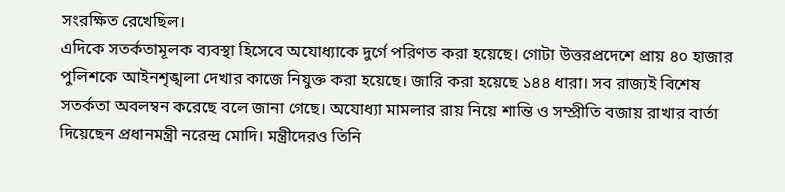সংরক্ষিত রেখেছিল।
এদিকে সতর্কতামূলক ব্যবস্থা হিসেবে অযোধ্যাকে দুর্গে পরিণত করা হয়েছে। গোটা উত্তরপ্রদেশে প্রায় ৪০ হাজার পুলিশকে আইনশৃঙ্খলা দেখার কাজে নিযুক্ত করা হয়েছে। জারি করা হয়েছে ১৪৪ ধারা। সব রাজ্যই বিশেষ সতর্কতা অবলম্বন করেছে বলে জানা গেছে। অযোধ্যা মামলার রায় নিয়ে শান্তি ও সম্প্রীতি বজায় রাখার বার্তা দিয়েছেন প্রধানমন্ত্রী নরেন্দ্র মোদি। মন্ত্রীদেরও তিনি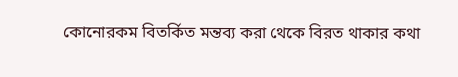কোনোরকম বিতর্কিত মন্তব্য করা থেকে বিরত থাকার কথা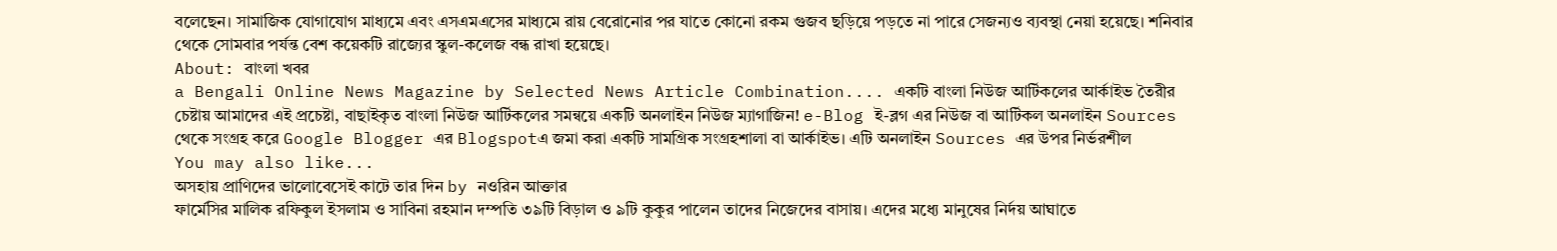বলেছেন। সামাজিক যোগাযোগ মাধ্যমে এবং এসএমএসের মাধ্যমে রায় বেরোনোর পর যাতে কোনো রকম গুজব ছড়িয়ে পড়তে না পারে সেজন্যও ব্যবস্থা নেয়া হয়েছে। শনিবার থেকে সোমবার পর্যন্ত বেশ কয়েকটি রাজ্যের স্কুল-কলেজ বন্ধ রাখা হয়েছে।
About: বাংলা খবর
a Bengali Online News Magazine by Selected News Article Combination.... একটি বাংলা নিউজ আর্টিকলের আর্কাইভ তৈরীর চেষ্টায় আমাদের এই প্রচেষ্টা, বাছাইকৃত বাংলা নিউজ আর্টিকলের সমন্বয়ে একটি অনলাইন নিউজ ম্যাগাজিন! e-Blog ই-ব্লগ এর নিউজ বা আর্টিকল অনলাইন Sources থেকে সংগ্রহ করে Google Blogger এর Blogspotএ জমা করা একটি সামগ্রিক সংগ্রহশালা বা আর্কাইভ। এটি অনলাইন Sources এর উপর নির্ভরশীল
You may also like...
অসহায় প্রাণিদের ভালোবেসেই কাটে তার দিন by নওরিন আক্তার
ফার্মেসির মালিক রফিকুল ইসলাম ও সাবিনা রহমান দম্পতি ৩৯টি বিড়াল ও ৯টি কুকুর পালেন তাদের নিজেদের বাসায়। এদের মধ্যে মানুষের নির্দয় আঘাতে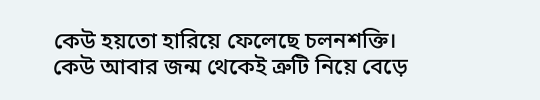কেউ হয়তো হারিয়ে ফেলেছে চলনশক্তি। কেউ আবার জন্ম থেকেই ত্রুটি নিয়ে বেড়ে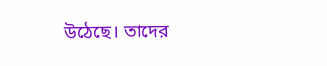উঠেছে। তাদের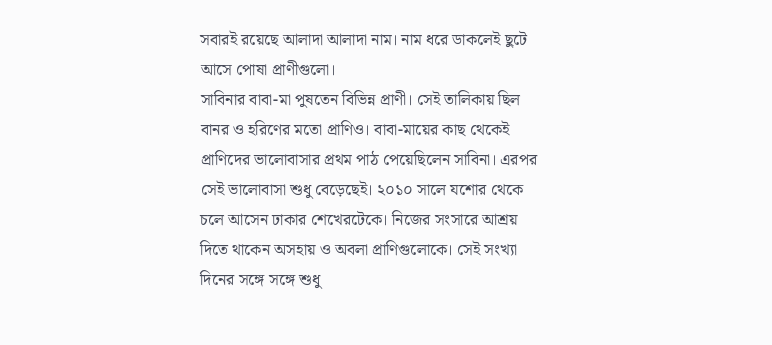সবারই রয়েছে আলাদা আলাদা নাম। নাম ধরে ডাকলেই ছুটে আসে পোষা প্রাণীগুলো।
সাবিনার বাবা-মা পুষতেন বিভিন্ন প্রাণী। সেই তালিকায় ছিল বানর ও হরিণের মতো প্রাণিও। বাবা-মায়ের কাছ থেকেই প্রাণিদের ভালোবাসার প্রথম পাঠ পেয়েছিলেন সাবিনা। এরপর সেই ভালোবাসা শুধু বেড়েছেই। ২০১০ সালে যশোর থেকে চলে আসেন ঢাকার শেখেরটেকে। নিজের সংসারে আশ্রয় দিতে থাকেন অসহায় ও অবলা প্রাণিগুলোকে। সেই সংখ্যা দিনের সঙ্গে সঙ্গে শুধু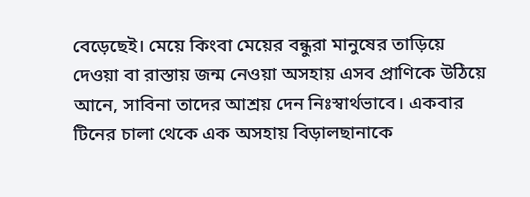বেড়েছেই। মেয়ে কিংবা মেয়ের বন্ধুরা মানুষের তাড়িয়ে দেওয়া বা রাস্তায় জন্ম নেওয়া অসহায় এসব প্রাণিকে উঠিয়ে আনে, সাবিনা তাদের আশ্রয় দেন নিঃস্বার্থভাবে। একবার টিনের চালা থেকে এক অসহায় বিড়ালছানাকে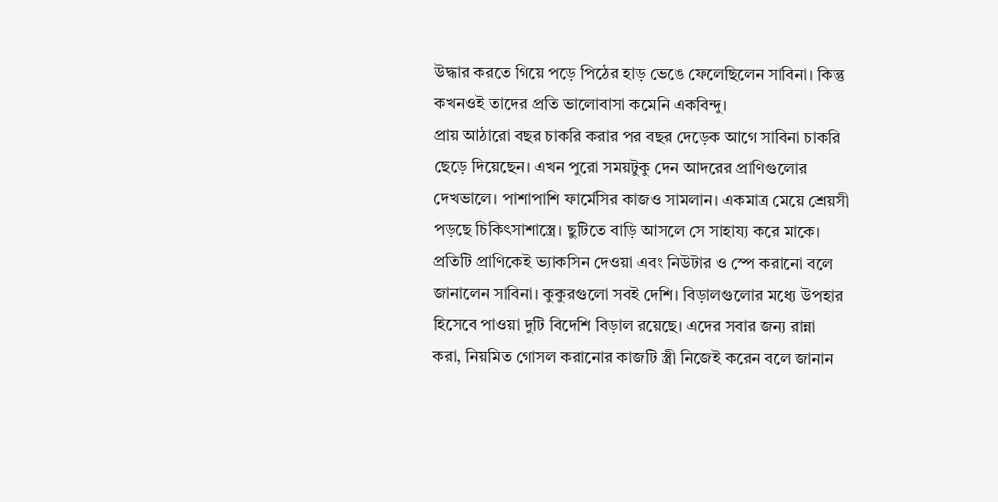উদ্ধার করতে গিয়ে পড়ে পিঠের হাড় ভেঙে ফেলেছিলেন সাবিনা। কিন্তু কখনওই তাদের প্রতি ভালোবাসা কমেনি একবিন্দু।
প্রায় আঠারো বছর চাকরি করার পর বছর দেড়েক আগে সাবিনা চাকরি ছেড়ে দিয়েছেন। এখন পুরো সময়টুকু দেন আদরের প্রাণিগুলোর দেখভালে। পাশাপাশি ফার্মেসির কাজও সামলান। একমাত্র মেয়ে শ্রেয়সী পড়ছে চিকিৎসাশাস্ত্রে। ছুটিতে বাড়ি আসলে সে সাহায্য করে মাকে।
প্রতিটি প্রাণিকেই ভ্যাকসিন দেওয়া এবং নিউটার ও স্পে করানো বলে জানালেন সাবিনা। কুকুরগুলো সবই দেশি। বিড়ালগুলোর মধ্যে উপহার হিসেবে পাওয়া দুটি বিদেশি বিড়াল রয়েছে। এদের সবার জন্য রান্না করা, নিয়মিত গোসল করানোর কাজটি স্ত্রী নিজেই করেন বলে জানান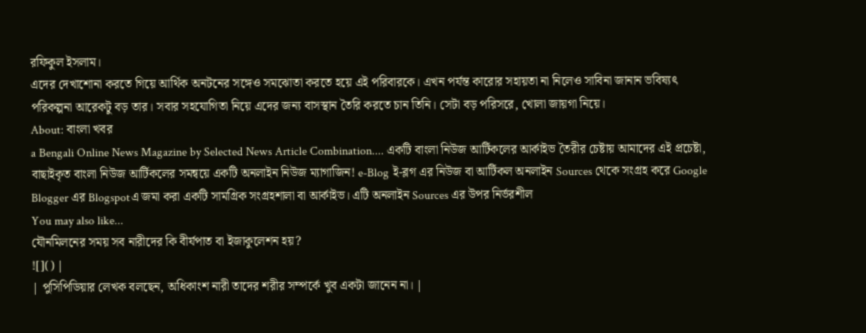রফিকুল ইসলাম।
এদের দেখাশোনা করতে গিয়ে আর্থিক অনটনের সঙ্গেও সমঝোতা করতে হয়ে এই পরিবারকে। এখন পর্যন্ত কারোর সহায়তা না নিলেও সাবিনা জানান ভবিষ্যৎ পরিকল্পনা আরেকটু বড় তার। সবার সহযোগিতা নিয়ে এদের জন্য বাসস্থান তৈরি করতে চান তিনি। সেটা বড় পরিসরে, খোলা জায়গা নিয়ে।
About: বাংলা খবর
a Bengali Online News Magazine by Selected News Article Combination.... একটি বাংলা নিউজ আর্টিকলের আর্কাইভ তৈরীর চেষ্টায় আমাদের এই প্রচেষ্টা, বাছাইকৃত বাংলা নিউজ আর্টিকলের সমন্বয়ে একটি অনলাইন নিউজ ম্যাগাজিন! e-Blog ই-ব্লগ এর নিউজ বা আর্টিকল অনলাইন Sources থেকে সংগ্রহ করে Google Blogger এর Blogspotএ জমা করা একটি সামগ্রিক সংগ্রহশালা বা আর্কাইভ। এটি অনলাইন Sources এর উপর নির্ভরশীল
You may also like...
যৌনমিলনের সময় সব নারীদের কি বীর্যপাত বা ইজাকুলেশন হয়?
![]() |
| পুসিপিডিয়ার লেখক বলছেন, অধিকাংশ নারী তাদের শরীর সম্পর্কে খুব একটা জানেন না। |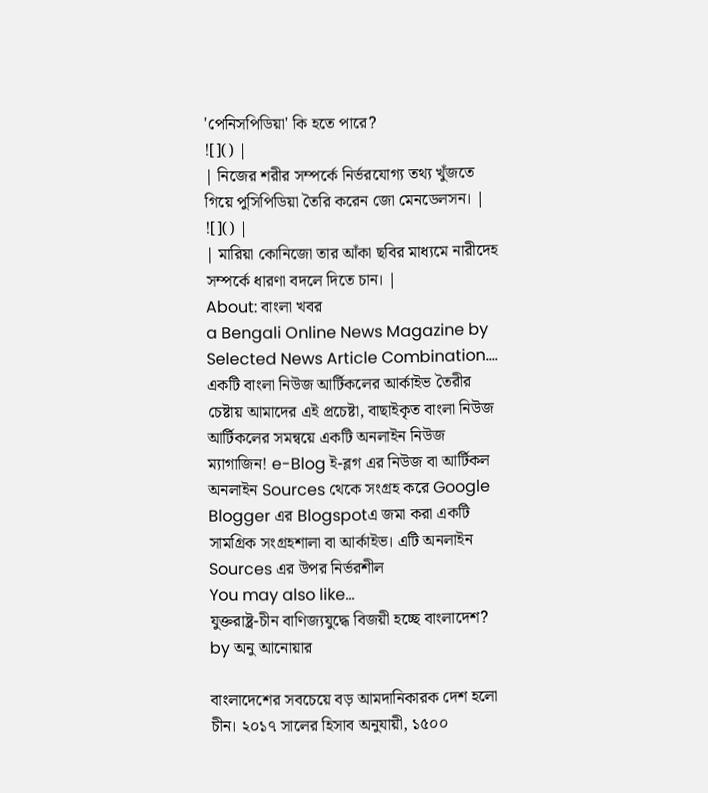'পেনিসপিডিয়া' কি হতে পারে?
![]() |
| নিজের শরীর সম্পর্কে নির্ভরযোগ্য তথ্য খুঁজতে গিয়ে পুসিপিডিয়া তৈরি করেন জো মেনডেলসন। |
![]() |
| মারিয়া কোনিজো তার আঁকা ছবির মাধ্যমে নারীদেহ সম্পর্কে ধারণা বদলে দিতে চান। |
About: বাংলা খবর
a Bengali Online News Magazine by Selected News Article Combination.... একটি বাংলা নিউজ আর্টিকলের আর্কাইভ তৈরীর চেষ্টায় আমাদের এই প্রচেষ্টা, বাছাইকৃত বাংলা নিউজ আর্টিকলের সমন্বয়ে একটি অনলাইন নিউজ ম্যাগাজিন! e-Blog ই-ব্লগ এর নিউজ বা আর্টিকল অনলাইন Sources থেকে সংগ্রহ করে Google Blogger এর Blogspotএ জমা করা একটি সামগ্রিক সংগ্রহশালা বা আর্কাইভ। এটি অনলাইন Sources এর উপর নির্ভরশীল
You may also like...
যুক্তরাষ্ট্র-চীন বাণিজ্যযুদ্ধে বিজয়ী হচ্ছে বাংলাদেশ? by অনু আনোয়ার

বাংলাদেশের সবচেয়ে বড় আমদানিকারক দেশ হলো চীন। ২০১৭ সালের হিসাব অনুযায়ী, ১৫০০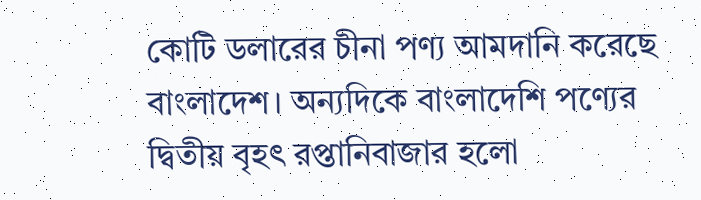কোটি ডলারের চীনা পণ্য আমদানি করেছে বাংলাদেশ। অন্যদিকে বাংলাদেশি পণ্যের দ্বিতীয় বৃহৎ রপ্তানিবাজার হলো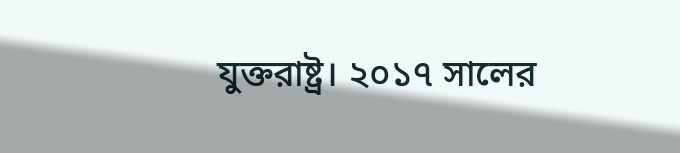যুক্তরাষ্ট্র। ২০১৭ সালের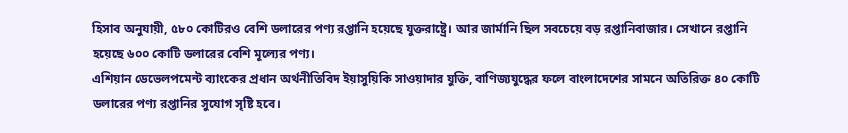হিসাব অনুযায়ী, ৫৮০ কোটিরও বেশি ডলারের পণ্য রপ্তানি হয়েছে যুক্তরাষ্ট্রে। আর জার্মানি ছিল সবচেয়ে বড় রপ্তানিবাজার। সেখানে রপ্তানি হয়েছে ৬০০ কোটি ডলারের বেশি মূল্যের পণ্য।
এশিয়ান ডেভেলপমেন্ট ব্যাংকের প্রধান অর্থনীতিবিদ ইয়াসুয়িকি সাওয়াদার যুক্তি, বাণিজ্যযুদ্ধের ফলে বাংলাদেশের সামনে অতিরিক্ত ৪০ কোটি ডলারের পণ্য রপ্তানির সুযোগ সৃষ্টি হবে।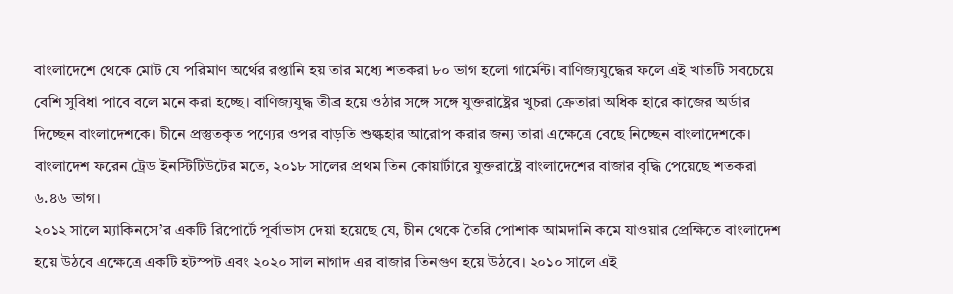বাংলাদেশে থেকে মোট যে পরিমাণ অর্থের রপ্তানি হয় তার মধ্যে শতকরা ৮০ ভাগ হলো গার্মেন্ট। বাণিজ্যযুদ্ধের ফলে এই খাতটি সবচেয়ে বেশি সুবিধা পাবে বলে মনে করা হচ্ছে। বাণিজ্যযুদ্ধ তীব্র হয়ে ওঠার সঙ্গে সঙ্গে যুক্তরাষ্ট্রের খুচরা ক্রেতারা অধিক হারে কাজের অর্ডার দিচ্ছেন বাংলাদেশকে। চীনে প্রস্তুতকৃত পণ্যের ওপর বাড়তি শুল্কহার আরোপ করার জন্য তারা এক্ষেত্রে বেছে নিচ্ছেন বাংলাদেশকে। বাংলাদেশ ফরেন ট্রেড ইনস্টিটিউটের মতে, ২০১৮ সালের প্রথম তিন কোয়ার্টারে যুক্তরাষ্ট্রে বাংলাদেশের বাজার বৃদ্ধি পেয়েছে শতকরা ৬.৪৬ ভাগ।
২০১২ সালে ম্যাকিনসে’র একটি রিপোর্টে পূর্বাভাস দেয়া হয়েছে যে, চীন থেকে তৈরি পোশাক আমদানি কমে যাওয়ার প্রেক্ষিতে বাংলাদেশ হয়ে উঠবে এক্ষেত্রে একটি হটস্পট এবং ২০২০ সাল নাগাদ এর বাজার তিনগুণ হয়ে উঠবে। ২০১০ সালে এই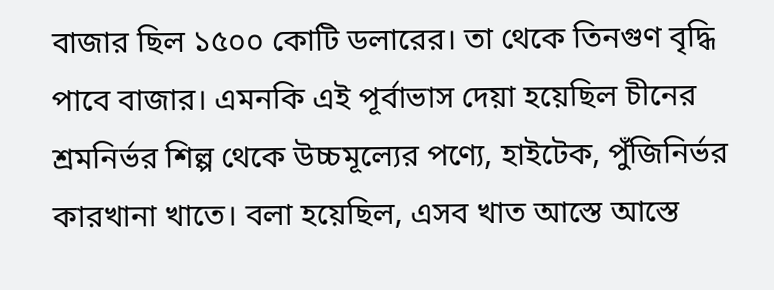বাজার ছিল ১৫০০ কোটি ডলারের। তা থেকে তিনগুণ বৃদ্ধি পাবে বাজার। এমনকি এই পূর্বাভাস দেয়া হয়েছিল চীনের শ্রমনির্ভর শিল্প থেকে উচ্চমূল্যের পণ্যে, হাইটেক, পুঁজিনির্ভর কারখানা খাতে। বলা হয়েছিল, এসব খাত আস্তে আস্তে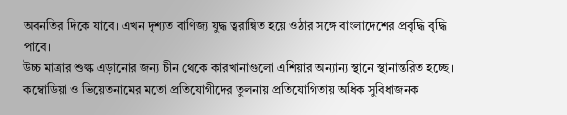অবনতির দিকে যাবে। এখন দৃশ্যত বাণিজ্য যুদ্ধ ত্বরান্বিত হয়ে ওঠার সঙ্গে বাংলাদেশের প্রবৃদ্ধি বৃদ্ধি পাবে।
উচ্চ মাত্রার শুল্ক এড়ানোর জন্য চীন থেকে কারখানাগুলো এশিয়ার অন্যান্য স্থানে স্থানান্তরিত হচ্ছে। কম্বোডিয়া ও ভিয়েতনামের মতো প্রতিযোগীদের তুলনায় প্রতিযোগিতায় অধিক সুবিধাজনক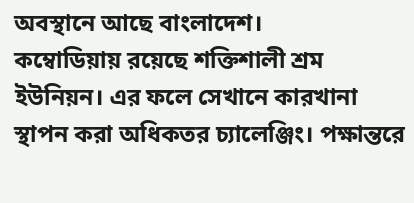অবস্থানে আছে বাংলাদেশ।
কম্বোডিয়ায় রয়েছে শক্তিশালী শ্রম ইউনিয়ন। এর ফলে সেখানে কারখানা স্থাপন করা অধিকতর চ্যালেঞ্জিং। পক্ষান্তরে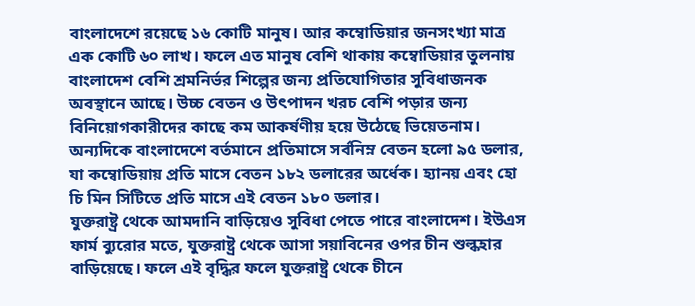বাংলাদেশে রয়েছে ১৬ কোটি মানুষ। আর কম্বোডিয়ার জনসংখ্যা মাত্র এক কোটি ৬০ লাখ। ফলে এত মানুষ বেশি থাকায় কম্বোডিয়ার তুলনায় বাংলাদেশ বেশি শ্রমনির্ভর শিল্পের জন্য প্রতিযোগিতার সুবিধাজনক অবস্থানে আছে। উচ্চ বেতন ও উৎপাদন খরচ বেশি পড়ার জন্য বিনিয়োগকারীদের কাছে কম আকর্ষণীয় হয়ে উঠেছে ভিয়েতনাম। অন্যদিকে বাংলাদেশে বর্তমানে প্রতিমাসে সর্বনিম্ন বেতন হলো ৯৫ ডলার, যা কম্বোডিয়ায় প্রতি মাসে বেতন ১৮২ ডলারের অর্ধেক। হ্যানয় এবং হো চি মিন সিটিতে প্রতি মাসে এই বেতন ১৮০ ডলার।
যুক্তরাষ্ট্র থেকে আমদানি বাড়িয়েও সুবিধা পেতে পারে বাংলাদেশ। ইউএস ফার্ম ব্যুরোর মতে, যুক্তরাষ্ট্র থেকে আসা সয়াবিনের ওপর চীন শুল্কহার বাড়িয়েছে। ফলে এই বৃদ্ধির ফলে যুক্তরাষ্ট্র থেকে চীনে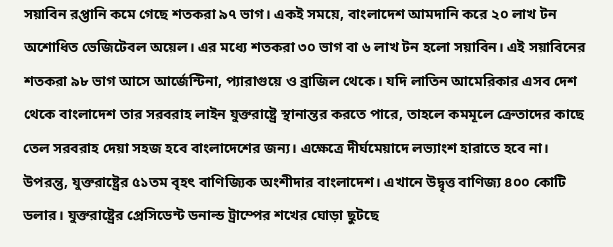সয়াবিন রপ্তানি কমে গেছে শতকরা ৯৭ ভাগ। একই সময়ে, বাংলাদেশ আমদানি করে ২০ লাখ টন অশোধিত ভেজিটেবল অয়েল। এর মধ্যে শতকরা ৩০ ভাগ বা ৬ লাখ টন হলো সয়াবিন। এই সয়াবিনের শতকরা ৯৮ ভাগ আসে আর্জেন্টিনা, প্যারাগুয়ে ও ব্রাজিল থেকে। যদি লাতিন আমেরিকার এসব দেশ থেকে বাংলাদেশ তার সরবরাহ লাইন যুক্তরাষ্ট্রে স্থানান্তর করতে পারে, তাহলে কমমূলে ক্রেতাদের কাছে তেল সরবরাহ দেয়া সহজ হবে বাংলাদেশের জন্য। এক্ষেত্রে দীর্ঘমেয়াদে লভ্যাংশ হারাতে হবে না।
উপরন্তু, যুক্তরাষ্ট্রের ৫১তম বৃহৎ বাণিজ্যিক অংশীদার বাংলাদেশ। এখানে উদ্বৃত্ত বাণিজ্য ৪০০ কোটি ডলার। যুক্তরাষ্ট্রের প্রেসিডেন্ট ডনাল্ড ট্রাম্পের শখের ঘোড়া ছুটছে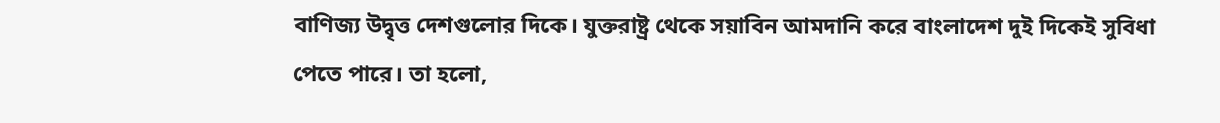বাণিজ্য উদ্বৃত্ত দেশগুলোর দিকে। যুক্তরাষ্ট্র থেকে সয়াবিন আমদানি করে বাংলাদেশ দুই দিকেই সুবিধা পেতে পারে। তা হলো,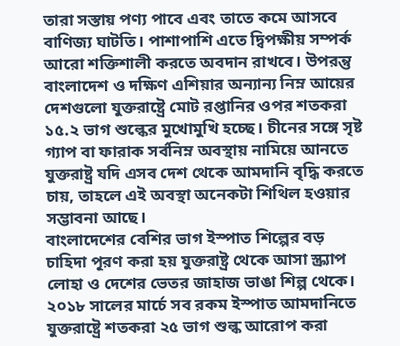তারা সস্তায় পণ্য পাবে এবং তাতে কমে আসবে বাণিজ্য ঘাটতি। পাশাপাশি এতে দ্বিপক্ষীয় সম্পর্ক আরো শক্তিশালী করতে অবদান রাখবে। উপরন্তু বাংলাদেশ ও দক্ষিণ এশিয়ার অন্যান্য নিম্ন আয়ের দেশগুলো যুক্তরাষ্ট্রে মোট রপ্তানির ওপর শতকরা ১৫.২ ভাগ শুল্কের মুখোমুখি হচ্ছে। চীনের সঙ্গে সৃষ্ট গ্যাপ বা ফারাক সর্বনিম্ন অবস্থায় নামিয়ে আনতে যুক্তরাষ্ট্র যদি এসব দেশ থেকে আমদানি বৃদ্ধি করতে চায়, তাহলে এই অবস্থা অনেকটা শিথিল হওয়ার সম্ভাবনা আছে।
বাংলাদেশের বেশির ভাগ ইস্পাত শিল্পের বড় চাহিদা পূরণ করা হয় যুক্তরাষ্ট্র থেকে আসা স্ক্র্যাপ লোহা ও দেশের ভেতর জাহাজ ভাঙা শিল্প থেকে। ২০১৮ সালের মার্চে সব রকম ইস্পাত আমদানিতে যুক্তরাষ্ট্রে শতকরা ২৫ ভাগ শুল্ক আরোপ করা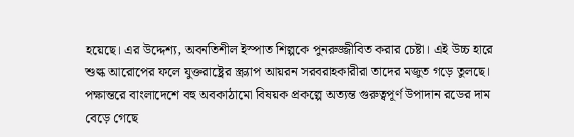হয়েছে। এর উদ্দেশ্য, অবনতিশীল ইস্পাত শিল্পকে পুনরুজ্জীবিত করার চেষ্টা। এই উচ্চ হারে শুল্ক আরোপের ফলে যুক্তরাষ্ট্রের স্ক্র্যাপ আয়রন সরবরাহকারীরা তাদের মজুত গড়ে তুলছে। পক্ষান্তরে বাংলাদেশে বহু অবকাঠামো বিষয়ক প্রকল্পে অত্যন্ত গুরুত্বপূর্ণ উপাদান রডের দাম বেড়ে গেছে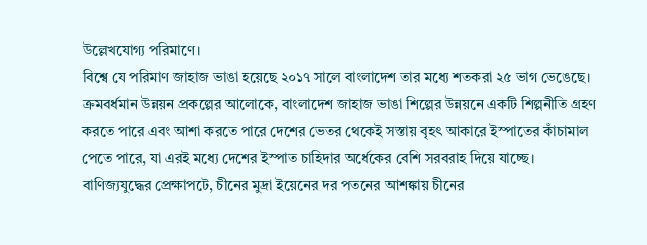উল্লেখযোগ্য পরিমাণে।
বিশ্বে যে পরিমাণ জাহাজ ভাঙা হয়েছে ২০১৭ সালে বাংলাদেশ তার মধ্যে শতকরা ২৫ ভাগ ভেঙেছে। ক্রমবর্ধমান উন্নয়ন প্রকল্পের আলোকে, বাংলাদেশ জাহাজ ভাঙা শিল্পের উন্নয়নে একটি শিল্পনীতি গ্রহণ করতে পারে এবং আশা করতে পারে দেশের ভেতর থেকেই সস্তায় বৃহৎ আকারে ইস্পাতের কাঁচামাল পেতে পারে, যা এরই মধ্যে দেশের ইস্পাত চাহিদার অর্ধেকের বেশি সরবরাহ দিয়ে যাচ্ছে।
বাণিজ্যযুদ্ধের প্রেক্ষাপটে, চীনের মুদ্রা ইয়েনের দর পতনের আশঙ্কায় চীনের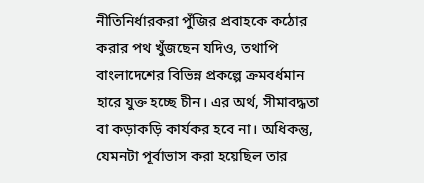নীতিনির্ধারকরা পুঁজির প্রবাহকে কঠোর করার পথ খুঁজছেন যদিও, তথাপি বাংলাদেশের বিভিন্ন প্রকল্পে ক্রমবর্ধমান হারে যুক্ত হচ্ছে চীন। এর অর্থ, সীমাবদ্ধতা বা কড়াকড়ি কার্যকর হবে না। অধিকন্তু, যেমনটা পূর্বাভাস করা হয়েছিল তার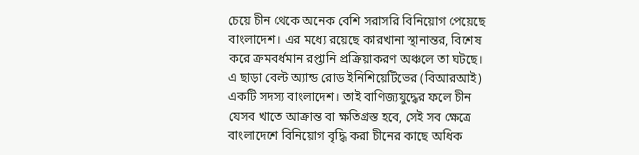চেয়ে চীন থেকে অনেক বেশি সরাসরি বিনিয়োগ পেয়েছে বাংলাদেশ। এর মধ্যে রয়েছে কারখানা স্থানান্তর, বিশেষ করে ক্রমবর্ধমান রপ্তানি প্রক্রিয়াকরণ অঞ্চলে তা ঘটছে।
এ ছাড়া বেল্ট অ্যান্ড রোড ইনিশিয়েটিভের (বিআরআই) একটি সদস্য বাংলাদেশ। তাই বাণিজ্যযুদ্ধের ফলে চীন যেসব খাতে আক্রান্ত বা ক্ষতিগ্রস্ত হবে, সেই সব ক্ষেত্রে বাংলাদেশে বিনিয়োগ বৃদ্ধি করা চীনের কাছে অধিক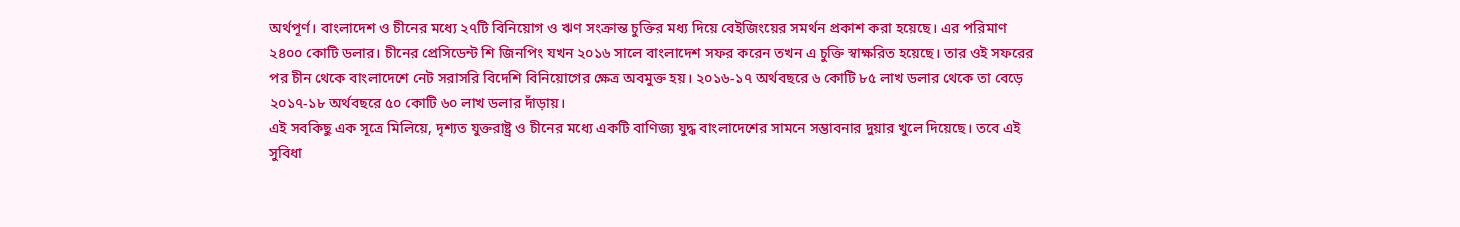অর্থপূর্ণ। বাংলাদেশ ও চীনের মধ্যে ২৭টি বিনিয়োগ ও ঋণ সংক্রান্ত চুক্তির মধ্য দিয়ে বেইজিংয়ের সমর্থন প্রকাশ করা হয়েছে। এর পরিমাণ ২৪০০ কোটি ডলার। চীনের প্রেসিডেন্ট শি জিনপিং যখন ২০১৬ সালে বাংলাদেশ সফর করেন তখন এ চুক্তি স্বাক্ষরিত হয়েছে। তার ওই সফরের পর চীন থেকে বাংলাদেশে নেট সরাসরি বিদেশি বিনিয়োগের ক্ষেত্র অবমুক্ত হয়। ২০১৬-১৭ অর্থবছরে ৬ কোটি ৮৫ লাখ ডলার থেকে তা বেড়ে ২০১৭-১৮ অর্থবছরে ৫০ কোটি ৬০ লাখ ডলার দাঁড়ায়।
এই সবকিছু এক সূত্রে মিলিয়ে, দৃশ্যত যুক্তরাষ্ট্র ও চীনের মধ্যে একটি বাণিজ্য যুদ্ধ বাংলাদেশের সামনে সম্ভাবনার দুয়ার খুলে দিয়েছে। তবে এই সুবিধা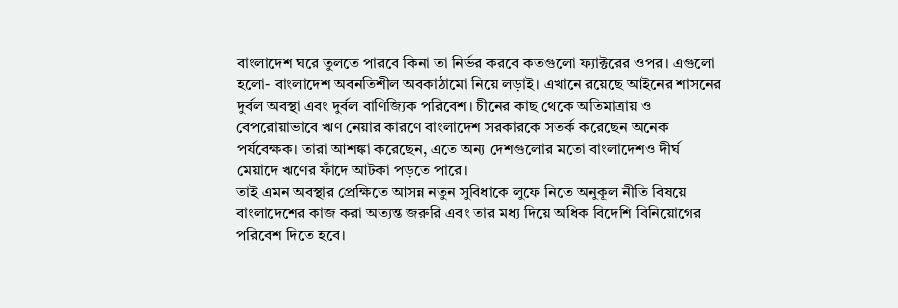বাংলাদেশ ঘরে তুলতে পারবে কিনা তা নির্ভর করবে কতগুলো ফ্যাক্টরের ওপর। এগুলো হলো- বাংলাদেশ অবনতিশীল অবকাঠামো নিয়ে লড়াই। এখানে রয়েছে আইনের শাসনের দুর্বল অবস্থা এবং দুর্বল বাণিজ্যিক পরিবেশ। চীনের কাছ থেকে অতিমাত্রায় ও বেপরোয়াভাবে ঋণ নেয়ার কারণে বাংলাদেশ সরকারকে সতর্ক করেছেন অনেক পর্যবেক্ষক। তারা আশঙ্কা করেছেন, এতে অন্য দেশগুলোর মতো বাংলাদেশও দীর্ঘ মেয়াদে ঋণের ফাঁদে আটকা পড়তে পারে।
তাই এমন অবস্থার প্রেক্ষিতে আসন্ন নতুন সুবিধাকে লুফে নিতে অনুকূল নীতি বিষয়ে বাংলাদেশের কাজ করা অত্যন্ত জরুরি এবং তার মধ্য দিয়ে অধিক বিদেশি বিনিয়োগের পরিবেশ দিতে হবে।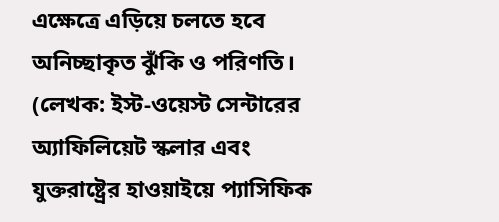এক্ষেত্রে এড়িয়ে চলতে হবে অনিচ্ছাকৃত ঝুঁকি ও পরিণতি।
(লেখক: ইস্ট-ওয়েস্ট সেন্টারের অ্যাফিলিয়েট স্কলার এবং যুক্তরাষ্ট্রের হাওয়াইয়ে প্যাসিফিক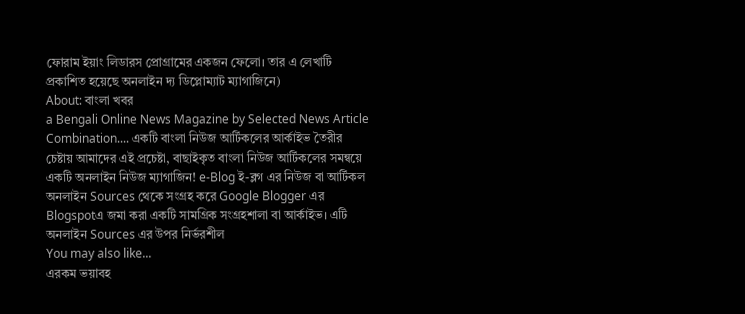ফোরাম ইয়াং লিডারস প্রোগ্রামের একজন ফেলো। তার এ লেখাটি প্রকাশিত হয়েছে অনলাইন দ্য ডিপ্লোম্যাট ম্যাগাজিনে)
About: বাংলা খবর
a Bengali Online News Magazine by Selected News Article Combination.... একটি বাংলা নিউজ আর্টিকলের আর্কাইভ তৈরীর চেষ্টায় আমাদের এই প্রচেষ্টা, বাছাইকৃত বাংলা নিউজ আর্টিকলের সমন্বয়ে একটি অনলাইন নিউজ ম্যাগাজিন! e-Blog ই-ব্লগ এর নিউজ বা আর্টিকল অনলাইন Sources থেকে সংগ্রহ করে Google Blogger এর Blogspotএ জমা করা একটি সামগ্রিক সংগ্রহশালা বা আর্কাইভ। এটি অনলাইন Sources এর উপর নির্ভরশীল
You may also like...
এরকম ভয়াবহ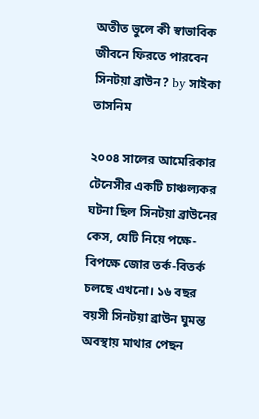অতীত ভুলে কী স্বাভাবিক জীবনে ফিরতে পারবেন সিনটয়া ব্রাউন? by সাইকা তাসনিম

২০০৪ সালের আমেরিকার টেনেসীর একটি চাঞ্চল্যকর ঘটনা ছিল সিনটয়া ব্রাউনের কেস, যেটি নিয়ে পক্ষে-বিপক্ষে জোর তর্ক-বিতর্ক চলছে এখনো। ১৬ বছর বয়সী সিনটয়া ব্রাউন ঘুমন্ত অবস্থায় মাথার পেছন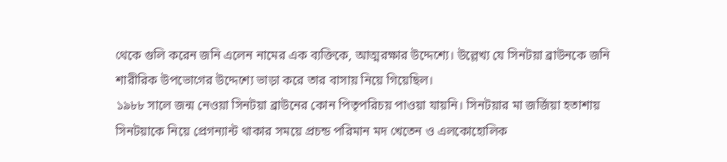থেকে গুলি করেন জনি এলেন নামের এক ব্যক্তিকে, আত্মরক্ষার উদ্দেশ্যে। উল্লেখ্য যে সিনটয়া ব্রাউনকে জনি শারীরিক উপভোগের উদ্দেশ্যে ভাড়া করে তার বাসায় নিয়ে গিয়েছিল।
১৯৮৮ সালে জন্ম নেওয়া সিনটয়া ব্রাউনের কোন পিতৃপরিচয় পাওয়া যায়নি। সিনটয়ার মা জর্জিয়া হতাশায় সিনটয়াকে নিয়ে প্রেগন্যান্ট থাকার সময়ে প্রচন্ড পরিমান মদ খেতেন ও এলকোহোলিক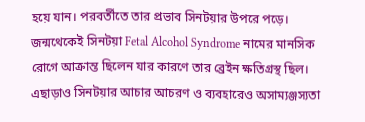হয়ে যান। পরবর্তীতে তার প্রভাব সিনটয়ার উপরে পড়ে। জন্মথেকেই সিনটয়া Fetal Alcohol Syndrome নামের মানসিক রোগে আক্রান্ত ছিলেন যার কারণে তার ব্রেইন ক্ষতিগ্রস্থ ছিল।
এছাড়াও সিনটয়ার আচার আচরণ ও ব্যবহারেও অসাম্যঞ্জস্যতা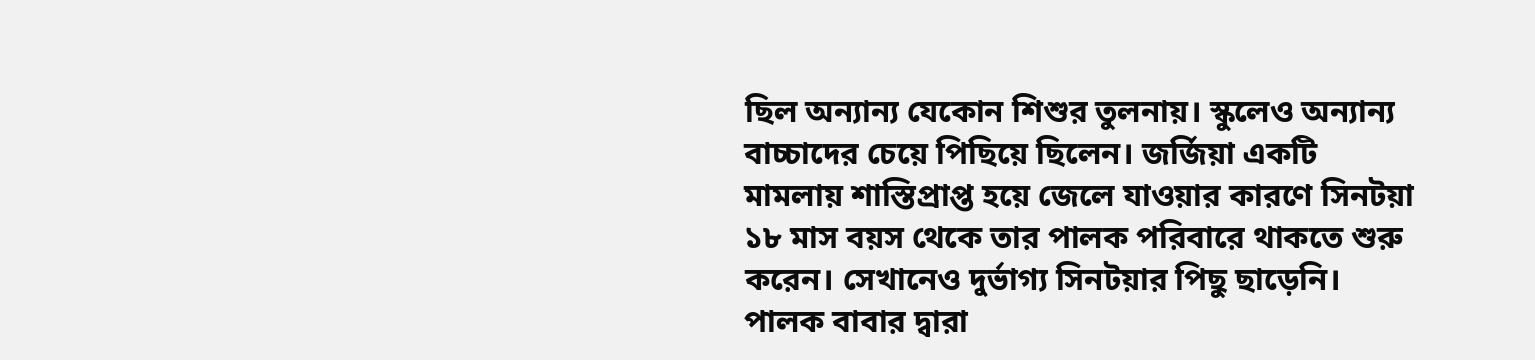ছিল অন্যান্য যেকোন শিশুর তুলনায়। স্কুলেও অন্যান্য বাচ্চাদের চেয়ে পিছিয়ে ছিলেন। জর্জিয়া একটি মামলায় শাস্তিপ্রাপ্ত হয়ে জেলে যাওয়ার কারণে সিনটয়া ১৮ মাস বয়স থেকে তার পালক পরিবারে থাকতে শুরু করেন। সেখানেও দুর্ভাগ্য সিনটয়ার পিছু ছাড়েনি। পালক বাবার দ্বারা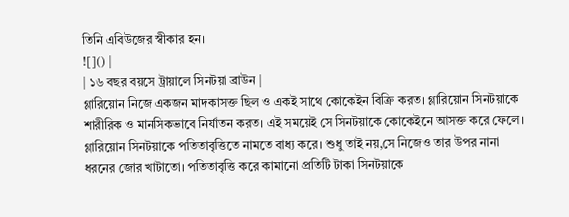তিনি এবিউজের স্বীকার হন।
![]() |
| ১৬ বছর বয়সে ট্রায়ালে সিনটয়া ব্রাউন |
গ্লারিয়োন নিজে একজন মাদকাসক্ত ছিল ও একই সাথে কোকেইন বিক্রি করত। গ্লারিয়োন সিনটয়াকে শারীরিক ও মানসিকভাবে নির্যাতন করত। এই সময়েই সে সিনটয়াকে কোকেইনে আসক্ত করে ফেলে। গ্লারিয়োন সিনটয়াকে পতিতাবৃত্তিতে নামতে বাধ্য করে। শুধু তাই নয়,সে নিজেও তার উপর নানা ধরনের জোর খাটাতো। পতিতাবৃত্তি করে কামানো প্রতিটি টাকা সিনটয়াকে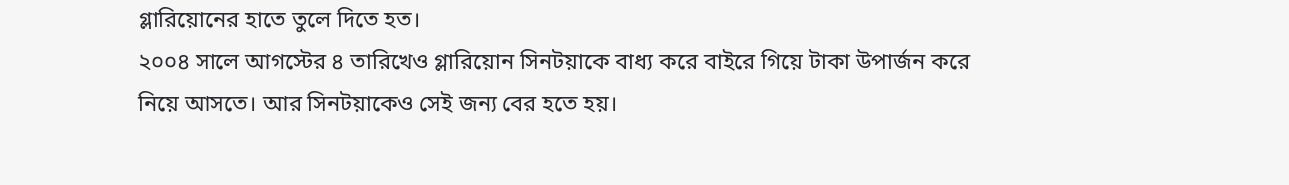গ্লারিয়োনের হাতে তুলে দিতে হত।
২০০৪ সালে আগস্টের ৪ তারিখেও গ্লারিয়োন সিনটয়াকে বাধ্য করে বাইরে গিয়ে টাকা উপার্জন করে নিয়ে আসতে। আর সিনটয়াকেও সেই জন্য বের হতে হয়।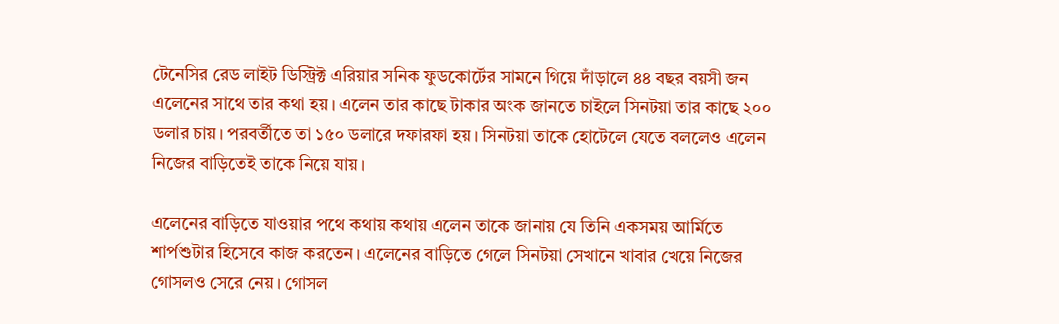টেনেসির রেড লাইট ডিস্ট্রিক্ট এরিয়ার সনিক ফুডকোর্টের সামনে গিয়ে দাঁড়ালে ৪৪ বছর বয়সী জন এলেনের সাথে তার কথা হয়। এলেন তার কাছে টাকার অংক জানতে চাইলে সিনটয়া তার কাছে ২০০ ডলার চায়। পরবর্তীতে তা ১৫০ ডলারে দফারফা হয়। সিনটয়া তাকে হোটেলে যেতে বললেও এলেন নিজের বাড়িতেই তাকে নিয়ে যায়।

এলেনের বাড়িতে যাওয়ার পথে কথায় কথায় এলেন তাকে জানায় যে তিনি একসময় আর্মিতে শার্পশুটার হিসেবে কাজ করতেন। এলেনের বাড়িতে গেলে সিনটয়া সেখানে খাবার খেয়ে নিজের গোসলও সেরে নেয়। গোসল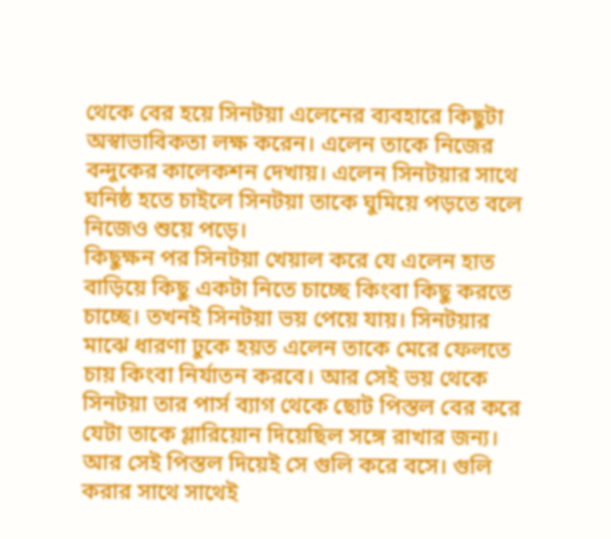থেকে বের হয়ে সিনটয়া এলেনের ব্যবহারে কিছুটা অস্বাভাবিকতা লক্ষ করেন। এলেন তাকে নিজের বন্দুকের কালেকশন দেখায়। এলেন সিনটয়ার সাথে ঘনিষ্ঠ হতে চাইলে সিনটয়া তাকে ঘুমিয়ে পড়তে বলে নিজেও শুয়ে পড়ে।
কিছুক্ষন পর সিনটয়া খেয়াল করে যে এলেন হাত বাড়িয়ে কিছু একটা নিতে চাচ্ছে কিংবা কিছু করতে চাচ্ছে। তখনই সিনটয়া ভয় পেয়ে যায়। সিনটয়ার মাঝে ধারণা ঢুকে হয়ত এলেন তাকে মেরে ফেলতে চায় কিংবা নির্যাতন করবে। আর সেই ভয় থেকে সিনটয়া তার পার্স ব্যাগ থেকে ছোট পিস্তল বের করে যেটা তাকে গ্লারিয়োন দিয়েছিল সঙ্গে রাখার জন্য। আর সেই পিস্তল দিয়েই সে গুলি করে বসে। গুলি করার সাথে সাথেই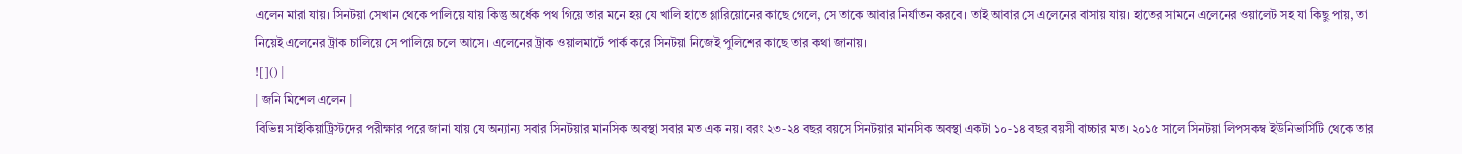এলেন মারা যায়। সিনটয়া সেখান থেকে পালিয়ে যায় কিন্তু অর্ধেক পথ গিয়ে তার মনে হয় যে খালি হাতে গ্লারিয়োনের কাছে গেলে, সে তাকে আবার নির্যাতন করবে। তাই আবার সে এলেনের বাসায় যায়। হাতের সামনে এলেনের ওয়ালেট সহ যা কিছু পায়, তা নিয়েই এলেনের ট্রাক চালিয়ে সে পালিয়ে চলে আসে। এলেনের ট্রাক ওয়ালমার্টে পার্ক করে সিনটয়া নিজেই পুলিশের কাছে তার কথা জানায়।
![]() |
| জনি মিশেল এলেন |
বিভিন্ন সাইকিয়াট্রিস্টদের পরীক্ষার পরে জানা যায় যে অন্যান্য সবার সিনটয়ার মানসিক অবস্থা সবার মত এক নয়। বরং ২৩-২৪ বছর বয়সে সিনটয়ার মানসিক অবস্থা একটা ১০-১৪ বছর বয়সী বাচ্চার মত। ২০১৫ সালে সিনটয়া লিপসকম্ব ইউনিভার্সিটি থেকে তার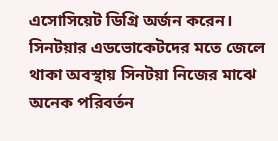এসোসিয়েট ডিগ্রি অর্জন করেন। সিনটয়ার এডভোকেটদের মতে জেলে থাকা অবস্থায় সিনটয়া নিজের মাঝে অনেক পরিবর্তন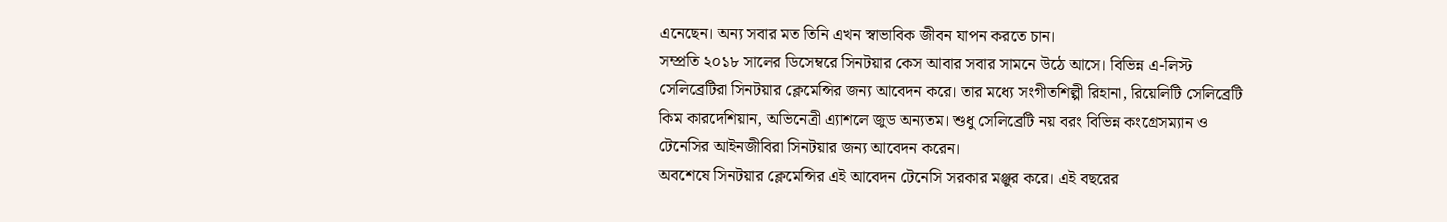এনেছেন। অন্য সবার মত তিনি এখন স্বাভাবিক জীবন যাপন করতে চান।
সম্প্রতি ২০১৮ সালের ডিসেম্বরে সিনটয়ার কেস আবার সবার সামনে উঠে আসে। বিভিন্ন এ-লিস্ট সেলিব্রেটিরা সিনটয়ার ক্লেমেন্সির জন্য আবেদন করে। তার মধ্যে সংগীতশিল্পী রিহানা, রিয়েলিটি সেলিব্রেটি কিম কারদেশিয়ান, অভিনেত্রী এ্যাশলে জুড অন্যতম। শুধু সেলিব্রেটি নয় বরং বিভিন্ন কংগ্রেসম্যান ও টেনেসির আইনজীবিরা সিনটয়ার জন্য আবেদন করেন।
অবশেষে সিনটয়ার ক্লেমেন্সির এই আবেদন টেনেসি সরকার মঞ্জুর করে। এই বছরের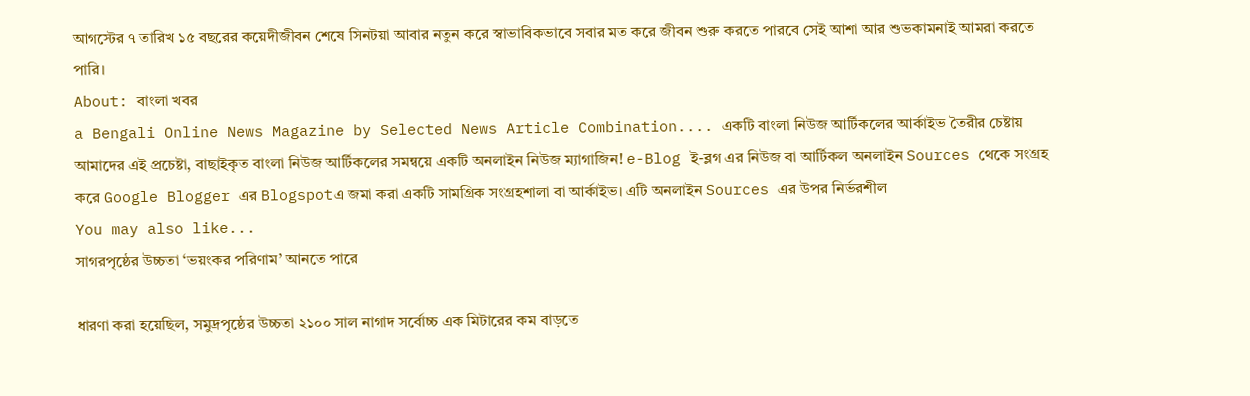আগস্টের ৭ তারিখ ১৫ বছরের কয়েদীজীবন শেষে সিনটয়া আবার নতুন করে স্বাভাবিকভাবে সবার মত করে জীবন শুরু করতে পারবে সেই আশা আর শুভকামনাই আমরা করতে পারি।
About: বাংলা খবর
a Bengali Online News Magazine by Selected News Article Combination.... একটি বাংলা নিউজ আর্টিকলের আর্কাইভ তৈরীর চেষ্টায় আমাদের এই প্রচেষ্টা, বাছাইকৃত বাংলা নিউজ আর্টিকলের সমন্বয়ে একটি অনলাইন নিউজ ম্যাগাজিন! e-Blog ই-ব্লগ এর নিউজ বা আর্টিকল অনলাইন Sources থেকে সংগ্রহ করে Google Blogger এর Blogspotএ জমা করা একটি সামগ্রিক সংগ্রহশালা বা আর্কাইভ। এটি অনলাইন Sources এর উপর নির্ভরশীল
You may also like...
সাগরপৃষ্ঠের উচ্চতা ‘ভয়ংকর পরিণাম’ আনতে পারে

ধারণা করা হয়েছিল, সমুদ্রপৃষ্ঠের উচ্চতা ২১০০ সাল নাগাদ সর্বোচ্চ এক মিটারের কম বাড়তে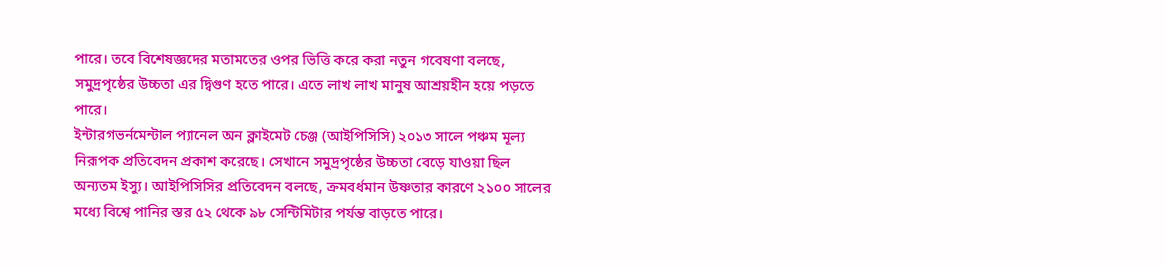পারে। তবে বিশেষজ্ঞদের মতামতের ওপর ভিত্তি করে করা নতুন গবেষণা বলছে, সমুদ্রপৃষ্ঠের উচ্চতা এর দ্বিগুণ হতে পারে। এতে লাখ লাখ মানুষ আশ্রয়হীন হয়ে পড়তে পারে।
ইন্টারগভর্নমেন্টাল প্যানেল অন ক্লাইমেট চেঞ্জ (আইপিসিসি) ২০১৩ সালে পঞ্চম মূল্য নিরূপক প্রতিবেদন প্রকাশ করেছে। সেখানে সমুদ্রপৃষ্ঠের উচ্চতা বেড়ে যাওয়া ছিল অন্যতম ইস্যু। আইপিসিসির প্রতিবেদন বলছে, ক্রমবর্ধমান উষ্ণতার কারণে ২১০০ সালের মধ্যে বিশ্বে পানির স্তর ৫২ থেকে ৯৮ সেন্টিমিটার পর্যন্ত বাড়তে পারে।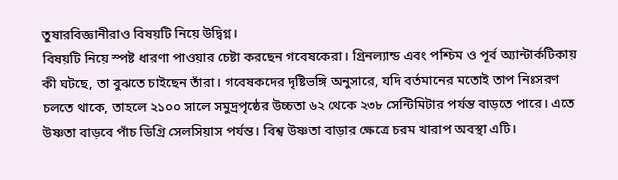তুষারবিজ্ঞানীরাও বিষয়টি নিয়ে উদ্বিগ্ন।
বিষয়টি নিয়ে স্পষ্ট ধারণা পাওয়ার চেষ্টা করছেন গবেষকেরা। গ্রিনল্যান্ড এবং পশ্চিম ও পূর্ব অ্যান্টার্কটিকায় কী ঘটছে, তা বুঝতে চাইছেন তাঁরা। গবেষকদের দৃষ্টিভঙ্গি অনুসারে, যদি বর্তমানের মতোই তাপ নিঃসরণ চলতে থাকে, তাহলে ২১০০ সালে সমুদ্রপৃষ্ঠের উচ্চতা ৬২ থেকে ২৩৮ সেন্টিমিটার পর্যন্ত বাড়তে পারে। এতে উষ্ণতা বাড়বে পাঁচ ডিগ্রি সেলসিয়াস পর্যন্ত। বিশ্ব উষ্ণতা বাড়ার ক্ষেত্রে চরম খারাপ অবস্থা এটি।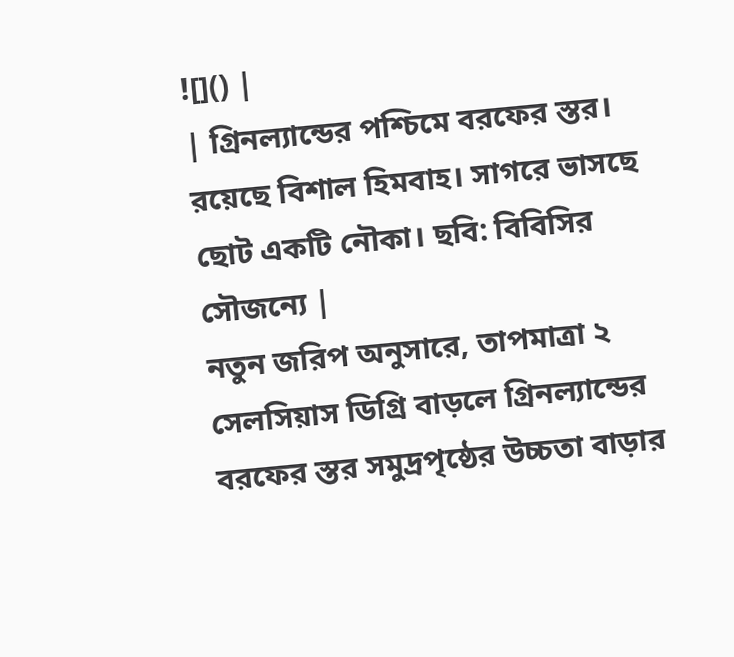![]() |
| গ্রিনল্যান্ডের পশ্চিমে বরফের স্তর। রয়েছে বিশাল হিমবাহ। সাগরে ভাসছে ছোট একটি নৌকা। ছবি: বিবিসির সৌজন্যে |
নতুন জরিপ অনুসারে, তাপমাত্রা ২ সেলসিয়াস ডিগ্রি বাড়লে গ্রিনল্যান্ডের বরফের স্তর সমুদ্রপৃষ্ঠের উচ্চতা বাড়ার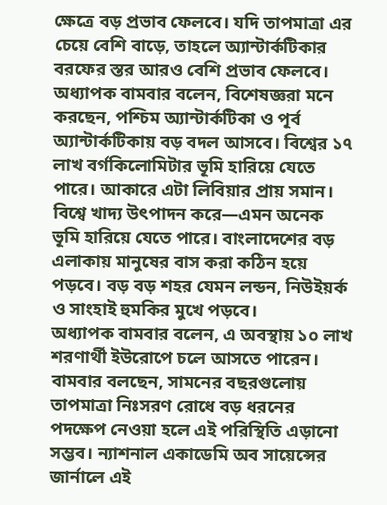ক্ষেত্রে বড় প্রভাব ফেলবে। যদি তাপমাত্রা এর চেয়ে বেশি বাড়ে, তাহলে অ্যান্টার্কটিকার বরফের স্তর আরও বেশি প্রভাব ফেলবে।
অধ্যাপক বামবার বলেন, বিশেষজ্ঞরা মনে করছেন, পশ্চিম অ্যান্টার্কটিকা ও পূর্ব অ্যান্টার্কটিকায় বড় বদল আসবে। বিশ্বের ১৭ লাখ বর্গকিলোমিটার ভূমি হারিয়ে যেতে পারে। আকারে এটা লিবিয়ার প্রায় সমান। বিশ্বে খাদ্য উৎপাদন করে—এমন অনেক ভূমি হারিয়ে যেতে পারে। বাংলাদেশের বড় এলাকায় মানুষের বাস করা কঠিন হয়ে পড়বে। বড় বড় শহর যেমন লন্ডন, নিউইয়র্ক ও সাংহাই হুমকির মুখে পড়বে।
অধ্যাপক বামবার বলেন, এ অবস্থায় ১০ লাখ শরণার্থী ইউরোপে চলে আসতে পারেন।
বামবার বলছেন, সামনের বছরগুলোয় তাপমাত্রা নিঃসরণ রোধে বড় ধরনের পদক্ষেপ নেওয়া হলে এই পরিস্থিতি এড়ানো সম্ভব। ন্যাশনাল একাডেমি অব সায়েন্সের জার্নালে এই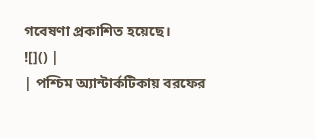গবেষণা প্রকাশিত হয়েছে।
![]() |
| পশ্চিম অ্যান্টার্কটিকায় বরফের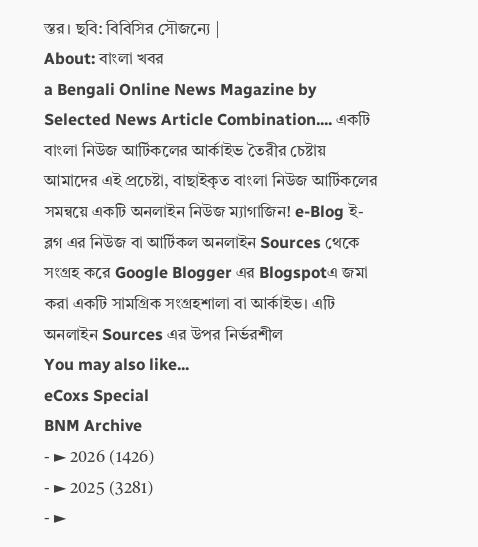স্তর। ছবি: বিবিসির সৌজন্যে |
About: বাংলা খবর
a Bengali Online News Magazine by Selected News Article Combination.... একটি বাংলা নিউজ আর্টিকলের আর্কাইভ তৈরীর চেষ্টায় আমাদের এই প্রচেষ্টা, বাছাইকৃত বাংলা নিউজ আর্টিকলের সমন্বয়ে একটি অনলাইন নিউজ ম্যাগাজিন! e-Blog ই-ব্লগ এর নিউজ বা আর্টিকল অনলাইন Sources থেকে সংগ্রহ করে Google Blogger এর Blogspotএ জমা করা একটি সামগ্রিক সংগ্রহশালা বা আর্কাইভ। এটি অনলাইন Sources এর উপর নির্ভরশীল
You may also like...
eCoxs Special
BNM Archive
- ► 2026 (1426)
- ► 2025 (3281)
- ►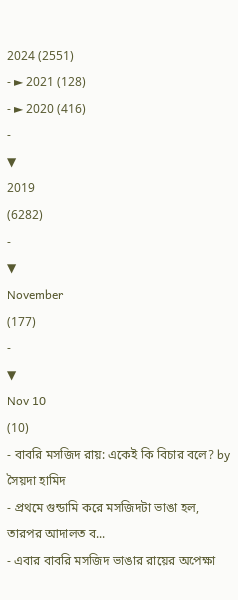2024 (2551)
- ► 2021 (128)
- ► 2020 (416)
-
▼
2019
(6282)
-
▼
November
(177)
-
▼
Nov 10
(10)
- বাবরি মসজিদ রায়: একেই কি বিচার বলে? by সৈয়দা হামিদ
- প্রথমে গুন্ডামি করে মসজিদটা ভাঙা হল, তারপর আদালত ব...
- এবার বাবরি মসজিদ ভাঙার রায়ের অপেক্ষা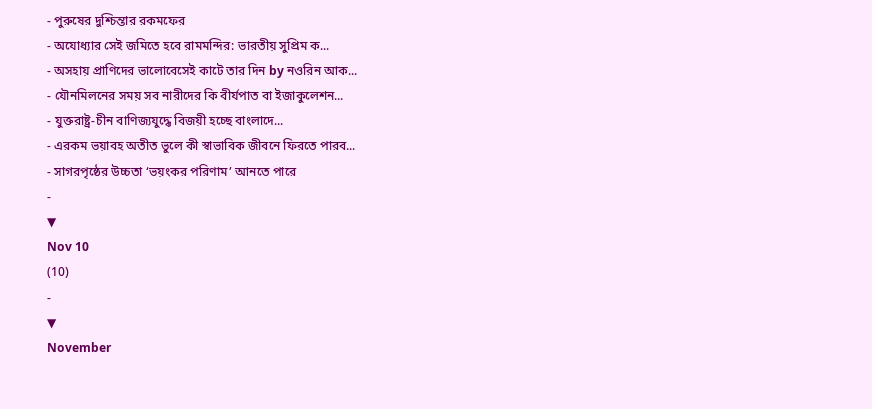- পুরুষের দুশ্চিন্তার রকমফের
- অযোধ্যার সেই জমিতে হবে রামমন্দির: ভারতীয় সুপ্রিম ক...
- অসহায় প্রাণিদের ভালোবেসেই কাটে তার দিন by নওরিন আক...
- যৌনমিলনের সময় সব নারীদের কি বীর্যপাত বা ইজাকুলেশন...
- যুক্তরাষ্ট্র-চীন বাণিজ্যযুদ্ধে বিজয়ী হচ্ছে বাংলাদে...
- এরকম ভয়াবহ অতীত ভুলে কী স্বাভাবিক জীবনে ফিরতে পারব...
- সাগরপৃষ্ঠের উচ্চতা ‘ভয়ংকর পরিণাম’ আনতে পারে
-
▼
Nov 10
(10)
-
▼
November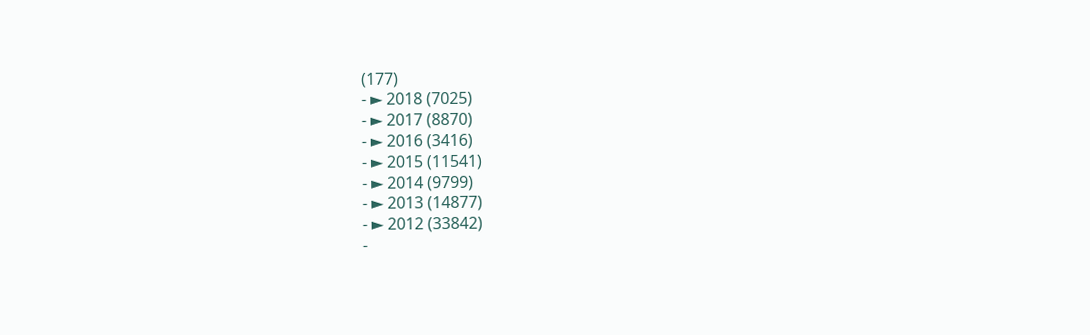(177)
- ► 2018 (7025)
- ► 2017 (8870)
- ► 2016 (3416)
- ► 2015 (11541)
- ► 2014 (9799)
- ► 2013 (14877)
- ► 2012 (33842)
-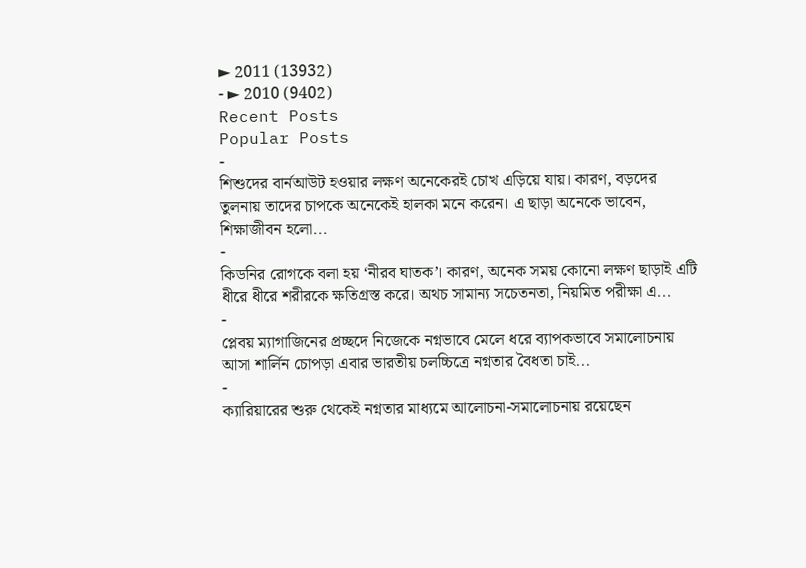► 2011 (13932)
- ► 2010 (9402)
Recent Posts
Popular Posts
-
শিশুদের বার্নআউট হওয়ার লক্ষণ অনেকেরই চোখ এড়িয়ে যায়। কারণ, বড়দের তুলনায় তাদের চাপকে অনেকেই হালকা মনে করেন। এ ছাড়া অনেকে ভাবেন, শিক্ষাজীবন হলো...
-
কিডনির রোগকে বলা হয় ‘নীরব ঘাতক’। কারণ, অনেক সময় কোনো লক্ষণ ছাড়াই এটি ধীরে ধীরে শরীরকে ক্ষতিগ্রস্ত করে। অথচ সামান্য সচেতনতা, নিয়মিত পরীক্ষা এ...
-
প্লেবয় ম্যাগাজিনের প্রচ্ছদে নিজেকে নগ্নভাবে মেলে ধরে ব্যাপকভাবে সমালোচনায় আসা শার্লিন চোপড়া এবার ভারতীয় চলচ্চিত্রে নগ্নতার বৈধতা চাই...
-
ক্যারিয়ারের শুরু থেকেই নগ্নতার মাধ্যমে আলোচনা-সমালোচনায় রয়েছেন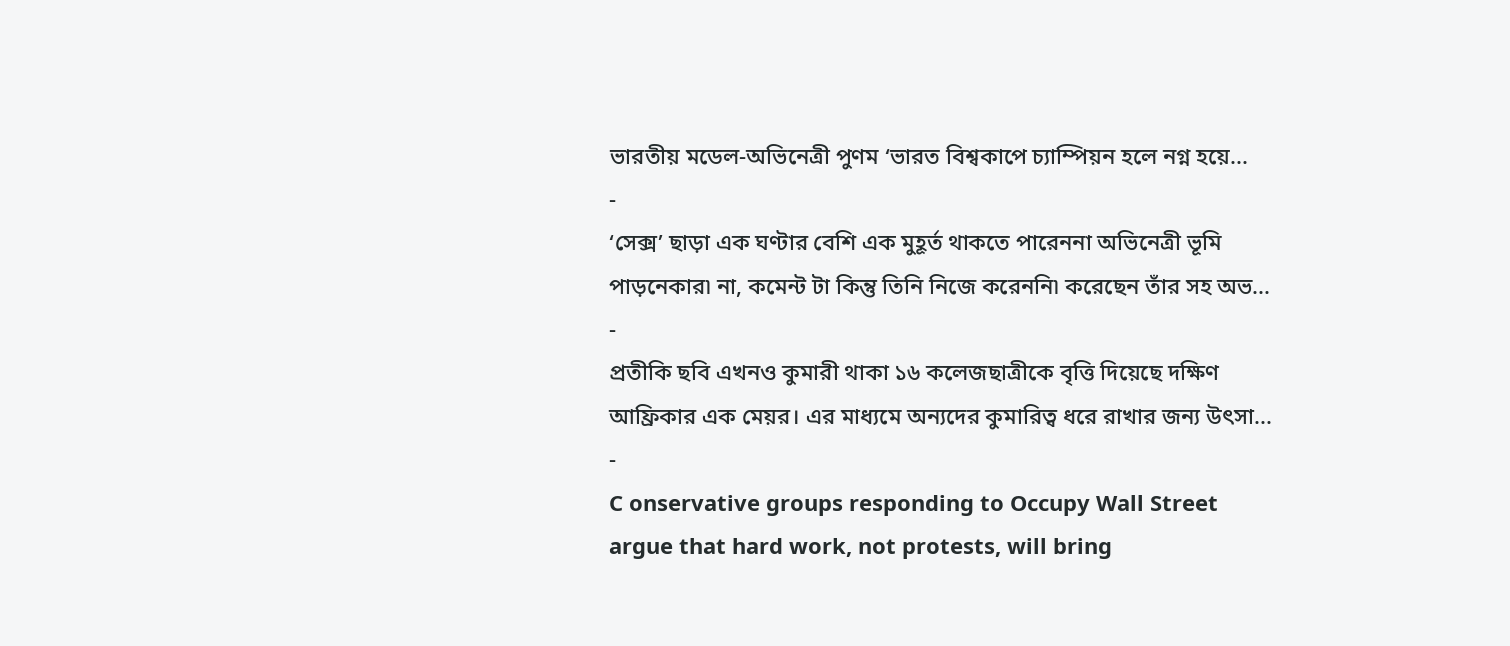ভারতীয় মডেল-অভিনেত্রী পুণম ‘ভারত বিশ্বকাপে চ্যাম্পিয়ন হলে নগ্ন হয়ে...
-
‘সেক্স’ ছাড়া এক ঘণ্টার বেশি এক মুহূর্ত থাকতে পারেননা অভিনেত্রী ভূমি পাড়নেকার৷ না, কমেন্ট টা কিন্তু তিনি নিজে করেননি৷ করেছেন তাঁর সহ অভ...
-
প্রতীকি ছবি এখনও কুমারী থাকা ১৬ কলেজছাত্রীকে বৃত্তি দিয়েছে দক্ষিণ আফ্রিকার এক মেয়র। এর মাধ্যমে অন্যদের কুমারিত্ব ধরে রাখার জন্য উৎসা...
-
C onservative groups responding to Occupy Wall Street argue that hard work, not protests, will bring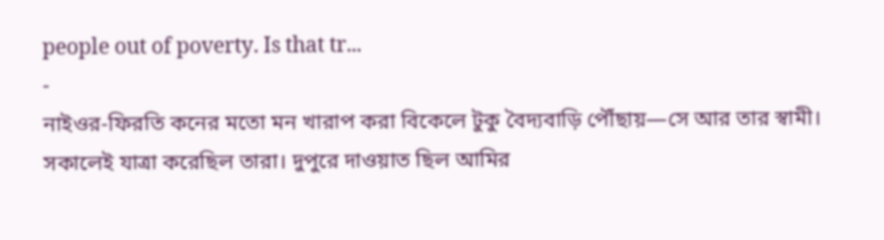people out of poverty. Is that tr...
-
নাইওর-ফিরতি কনের মতো মন খারাপ করা বিকেলে টুকু বৈদ্যবাড়ি পৌঁছায়—সে আর তার স্বামী। সকালেই যাত্রা করেছিল তারা। দুপুরে দাওয়াত ছিল আমির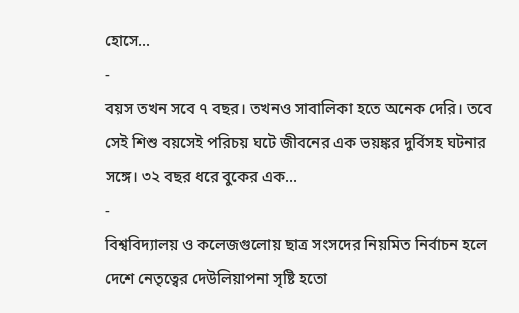হোসে...
-
বয়স তখন সবে ৭ বছর। তখনও সাবালিকা হতে অনেক দেরি। তবে সেই শিশু বয়সেই পরিচয় ঘটে জীবনের এক ভয়ঙ্কর দুর্বিসহ ঘটনার সঙ্গে। ৩২ বছর ধরে বুকের এক...
-
বিশ্ববিদ্যালয় ও কলেজগুলোয় ছাত্র সংসদের নিয়মিত নির্বাচন হলে দেশে নেতৃত্বের দেউলিয়াপনা সৃষ্টি হতো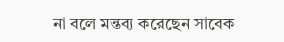না বলে মন্তব্য করেছেন সাবেক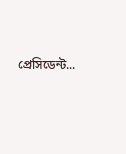প্রেসিডেন্ট...